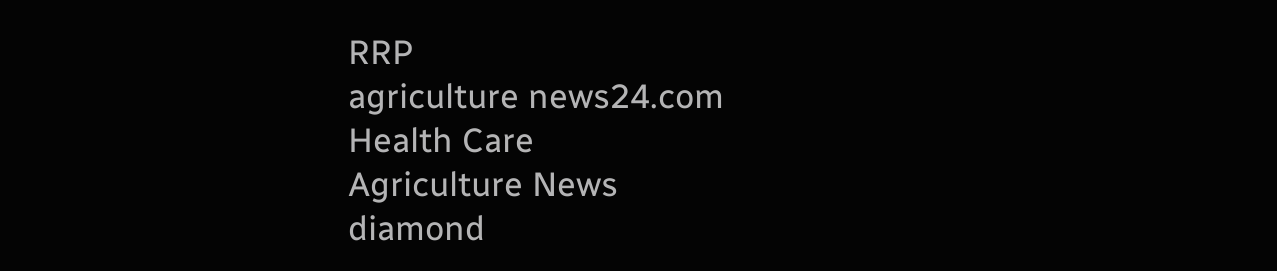RRP
agriculture news24.com
Health Care
Agriculture News
diamond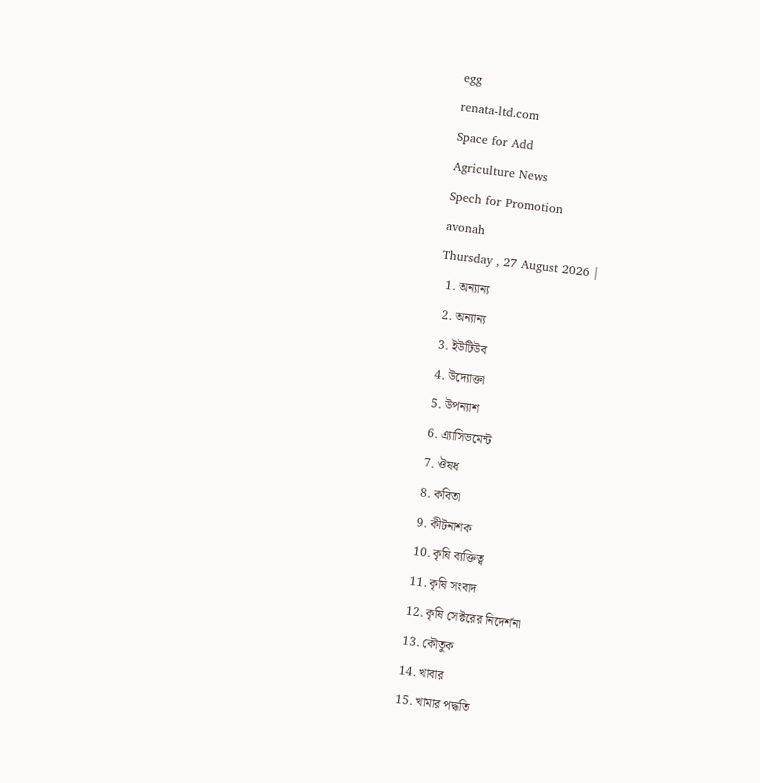egg
renata-ltd.com
Space for Add
Agriculture News
Spech for Promotion
avonah
Thursday , 27 August 2026 |
  1. অন্যান্য
  2. অন্যান্য
  3. ইউটিউব
  4. উদ্যোক্তা
  5. উপন্যাশ
  6. এ্যাসিভমেন্ট
  7. ঔষধ
  8. কবিতা
  9. কীটনাশক
  10. কৃষি ব্যক্তিত্ব
  11. কৃষি সংবাদ
  12. কৃষি সেক্টরের নিদের্শনা
  13. কৌতুক
  14. খাবার
  15. খামার পদ্ধতি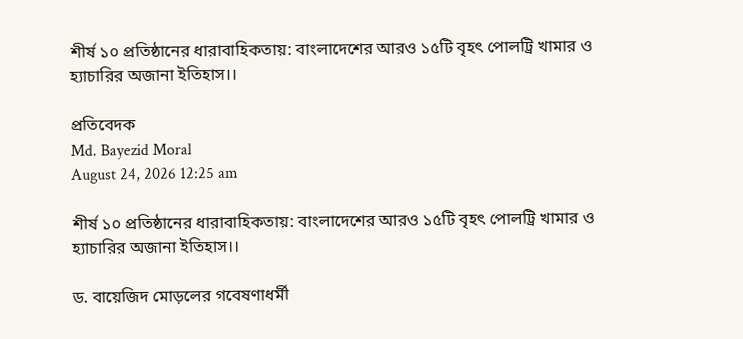শীর্ষ ১০ প্রতিষ্ঠানের ধারাবাহিকতায়: বাংলাদেশের আরও ১৫টি বৃহৎ পোলট্রি খামার ও হ্যাচারির অজানা ইতিহাস।।

প্রতিবেদক
Md. Bayezid Moral
August 24, 2026 12:25 am

শীর্ষ ১০ প্রতিষ্ঠানের ধারাবাহিকতায়: বাংলাদেশের আরও ১৫টি বৃহৎ পোলট্রি খামার ও হ্যাচারির অজানা ইতিহাস।।

ড. বায়েজিদ মোড়লের গবেষণাধর্মী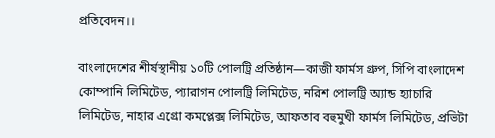প্রতিবেদন।।

বাংলাদেশের শীর্ষস্থানীয় ১০টি পোলট্রি প্রতিষ্ঠান—কাজী ফার্মস গ্রুপ, সিপি বাংলাদেশ কোম্পানি লিমিটেড, প্যারাগন পোলট্রি লিমিটেড, নরিশ পোলট্রি অ্যান্ড হ্যাচারি লিমিটেড, নাহার এগ্রো কমপ্লেক্স লিমিটেড, আফতাব বহুমুখী ফার্মস লিমিটেড, প্রভিটা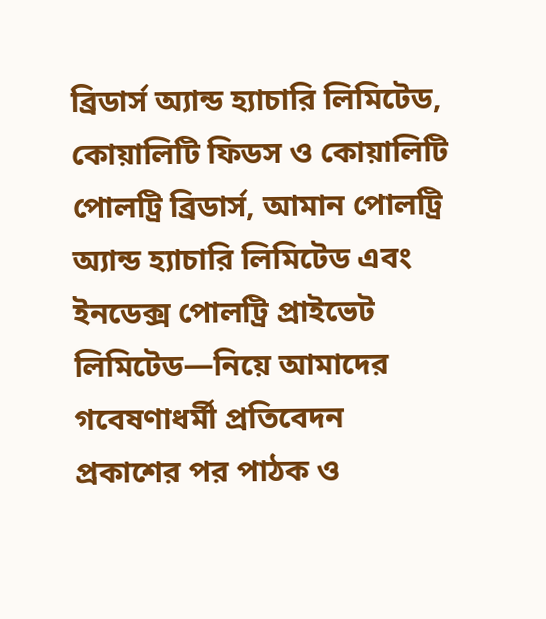ব্রিডার্স অ্যান্ড হ্যাচারি লিমিটেড, কোয়ালিটি ফিডস ও কোয়ালিটি পোলট্রি ব্রিডার্স, আমান পোলট্রি অ্যান্ড হ্যাচারি লিমিটেড এবং ইনডেক্স পোলট্রি প্রাইভেট লিমিটেড—নিয়ে আমাদের গবেষণাধর্মী প্রতিবেদন প্রকাশের পর পাঠক ও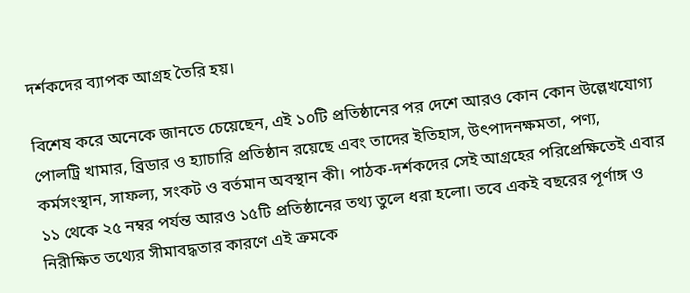দর্শকদের ব্যাপক আগ্রহ তৈরি হয়।

বিশেষ করে অনেকে জানতে চেয়েছেন, এই ১০টি প্রতিষ্ঠানের পর দেশে আরও কোন কোন উল্লেখযোগ্য পোলট্রি খামার, ব্রিডার ও হ্যাচারি প্রতিষ্ঠান রয়েছে এবং তাদের ইতিহাস, উৎপাদনক্ষমতা, পণ্য, কর্মসংস্থান, সাফল্য, সংকট ও বর্তমান অবস্থান কী। পাঠক-দর্শকদের সেই আগ্রহের পরিপ্রেক্ষিতেই এবার ১১ থেকে ২৫ নম্বর পর্যন্ত আরও ১৫টি প্রতিষ্ঠানের তথ্য তুলে ধরা হলো। তবে একই বছরের পূর্ণাঙ্গ ও নিরীক্ষিত তথ্যের সীমাবদ্ধতার কারণে এই ক্রমকে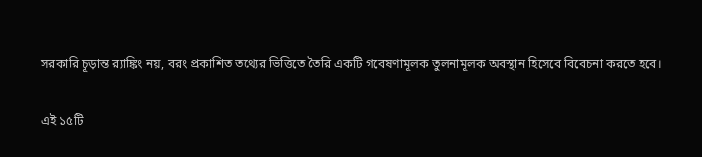সরকারি চূড়ান্ত র‍্যাঙ্কিং নয়, বরং প্রকাশিত তথ্যের ভিত্তিতে তৈরি একটি গবেষণামূলক তুলনামূলক অবস্থান হিসেবে বিবেচনা করতে হবে।

এই ১৫টি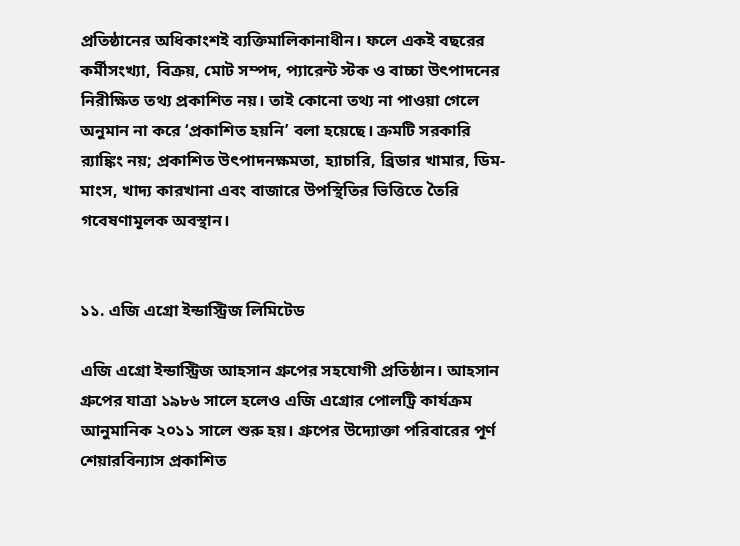প্রতিষ্ঠানের অধিকাংশই ব্যক্তিমালিকানাধীন। ফলে একই বছরের কর্মীসংখ্যা, বিক্রয়, মোট সম্পদ, প্যারেন্ট স্টক ও বাচ্চা উৎপাদনের নিরীক্ষিত তথ্য প্রকাশিত নয়। তাই কোনো তথ্য না পাওয়া গেলে অনুমান না করে ‘প্রকাশিত হয়নি’ বলা হয়েছে। ক্রমটি সরকারি র‍্যাঙ্কিং নয়; প্রকাশিত উৎপাদনক্ষমতা, হ্যাচারি, ব্রিডার খামার, ডিম-মাংস, খাদ্য কারখানা এবং বাজারে উপস্থিতির ভিত্তিতে তৈরি গবেষণামূলক অবস্থান।


১১. এজি এগ্রো ইন্ডাস্ট্রিজ লিমিটেড

এজি এগ্রো ইন্ডাস্ট্রিজ আহসান গ্রুপের সহযোগী প্রতিষ্ঠান। আহসান গ্রুপের যাত্রা ১৯৮৬ সালে হলেও এজি এগ্রোর পোলট্রি কার্যক্রম আনুমানিক ২০১১ সালে শুরু হয়। গ্রুপের উদ্যোক্তা পরিবারের পূর্ণ শেয়ারবিন্যাস প্রকাশিত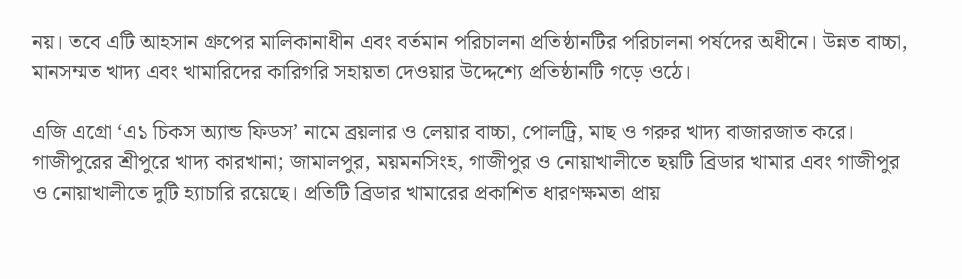নয়। তবে এটি আহসান গ্রুপের মালিকানাধীন এবং বর্তমান পরিচালনা প্রতিষ্ঠানটির পরিচালনা পর্ষদের অধীনে। উন্নত বাচ্চা, মানসম্মত খাদ্য এবং খামারিদের কারিগরি সহায়তা দেওয়ার উদ্দেশ্যে প্রতিষ্ঠানটি গড়ে ওঠে।

এজি এগ্রো ‘এ১ চিকস অ্যান্ড ফিডস’ নামে ব্রয়লার ও লেয়ার বাচ্চা, পোলট্রি, মাছ ও গরুর খাদ্য বাজারজাত করে। গাজীপুরের শ্রীপুরে খাদ্য কারখানা; জামালপুর, ময়মনসিংহ, গাজীপুর ও নোয়াখালীতে ছয়টি ব্রিডার খামার এবং গাজীপুর ও নোয়াখালীতে দুটি হ্যাচারি রয়েছে। প্রতিটি ব্রিডার খামারের প্রকাশিত ধারণক্ষমতা প্রায়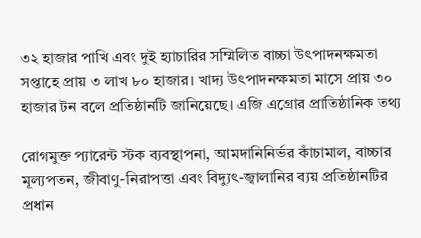৩২ হাজার পাখি এবং দুই হ্যাচারির সম্মিলিত বাচ্চা উৎপাদনক্ষমতা সপ্তাহে প্রায় ৩ লাখ ৮০ হাজার। খাদ্য উৎপাদনক্ষমতা মাসে প্রায় ৩০ হাজার টন বলে প্রতিষ্ঠানটি জানিয়েছে। এজি এগ্রোর প্রাতিষ্ঠানিক তথ্য

রোগমুক্ত প্যারেন্ট স্টক ব্যবস্থাপনা, আমদানিনির্ভর কাঁচামাল, বাচ্চার মূল্যপতন, জীবাণু-নিরাপত্তা এবং বিদ্যুৎ-জ্বালানির ব্যয় প্রতিষ্ঠানটির প্রধান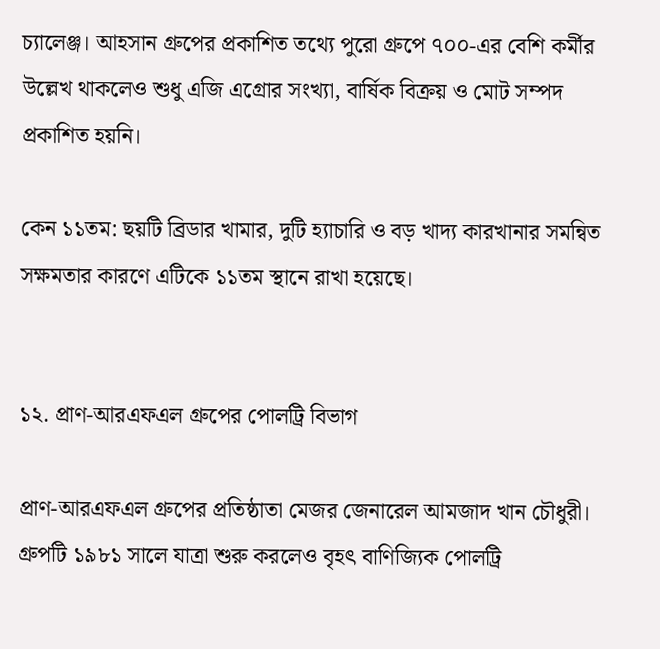চ্যালেঞ্জ। আহসান গ্রুপের প্রকাশিত তথ্যে পুরো গ্রুপে ৭০০-এর বেশি কর্মীর উল্লেখ থাকলেও শুধু এজি এগ্রোর সংখ্যা, বার্ষিক বিক্রয় ও মোট সম্পদ প্রকাশিত হয়নি।

কেন ১১তম: ছয়টি ব্রিডার খামার, দুটি হ্যাচারি ও বড় খাদ্য কারখানার সমন্বিত সক্ষমতার কারণে এটিকে ১১তম স্থানে রাখা হয়েছে।


১২. প্রাণ-আরএফএল গ্রুপের পোলট্রি বিভাগ

প্রাণ-আরএফএল গ্রুপের প্রতিষ্ঠাতা মেজর জেনারেল আমজাদ খান চৌধুরী। গ্রুপটি ১৯৮১ সালে যাত্রা শুরু করলেও বৃহৎ বাণিজ্যিক পোলট্রি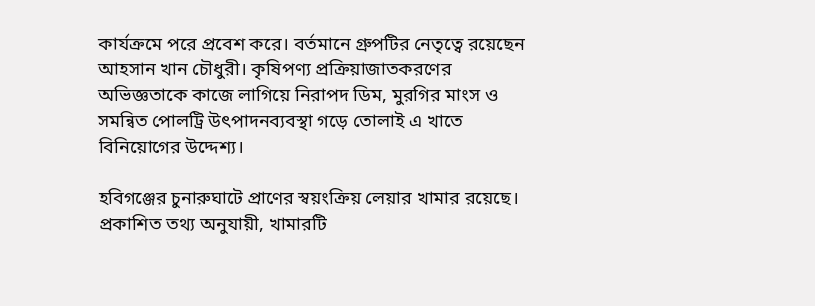কার্যক্রমে পরে প্রবেশ করে। বর্তমানে গ্রুপটির নেতৃত্বে রয়েছেন আহসান খান চৌধুরী। কৃষিপণ্য প্রক্রিয়াজাতকরণের অভিজ্ঞতাকে কাজে লাগিয়ে নিরাপদ ডিম, মুরগির মাংস ও সমন্বিত পোলট্রি উৎপাদনব্যবস্থা গড়ে তোলাই এ খাতে বিনিয়োগের উদ্দেশ্য।

হবিগঞ্জের চুনারুঘাটে প্রাণের স্বয়ংক্রিয় লেয়ার খামার রয়েছে। প্রকাশিত তথ্য অনুযায়ী, খামারটি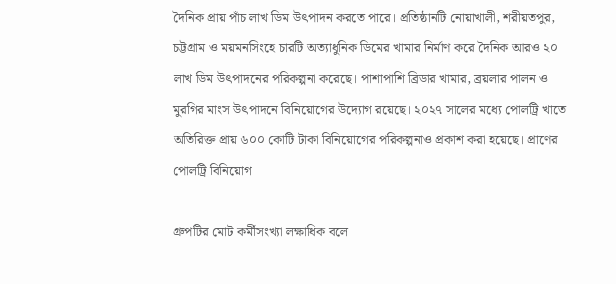দৈনিক প্রায় পাঁচ লাখ ডিম উৎপাদন করতে পারে। প্রতিষ্ঠানটি নোয়াখালী, শরীয়তপুর, চট্টগ্রাম ও ময়মনসিংহে চারটি অত্যাধুনিক ডিমের খামার নির্মাণ করে দৈনিক আরও ২০ লাখ ডিম উৎপাদনের পরিকল্পনা করেছে। পাশাপাশি ব্রিডার খামার, ব্রয়লার পালন ও মুরগির মাংস উৎপাদনে বিনিয়োগের উদ্যোগ রয়েছে। ২০২৭ সালের মধ্যে পোলট্রি খাতে অতিরিক্ত প্রায় ৬০০ কোটি টাকা বিনিয়োগের পরিকল্পনাও প্রকাশ করা হয়েছে। প্রাণের পোলট্রি বিনিয়োগ

গ্রুপটির মোট কর্মীসংখ্যা লক্ষাধিক বলে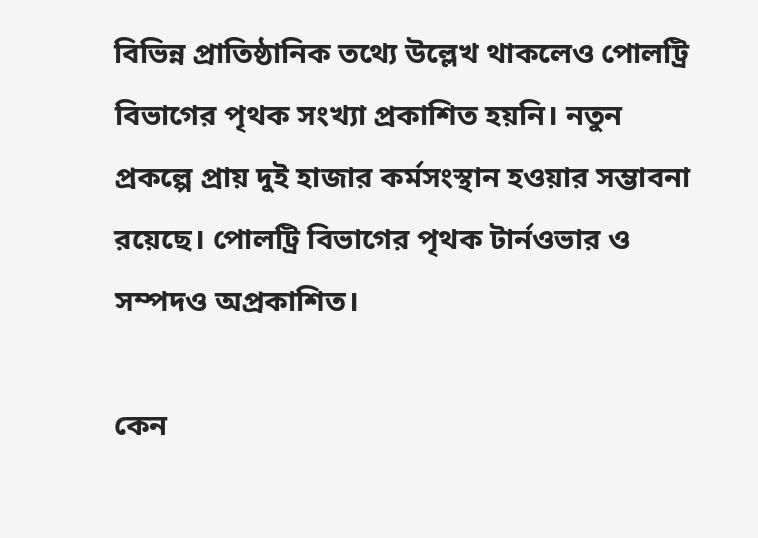বিভিন্ন প্রাতিষ্ঠানিক তথ্যে উল্লেখ থাকলেও পোলট্রি বিভাগের পৃথক সংখ্যা প্রকাশিত হয়নি। নতুন প্রকল্পে প্রায় দুই হাজার কর্মসংস্থান হওয়ার সম্ভাবনা রয়েছে। পোলট্রি বিভাগের পৃথক টার্নওভার ও সম্পদও অপ্রকাশিত।

কেন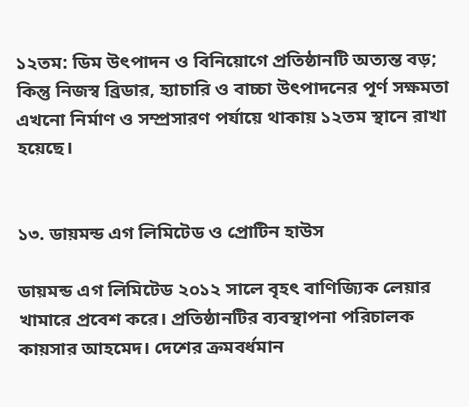১২তম: ডিম উৎপাদন ও বিনিয়োগে প্রতিষ্ঠানটি অত্যন্ত বড়; কিন্তু নিজস্ব ব্রিডার, হ্যাচারি ও বাচ্চা উৎপাদনের পূর্ণ সক্ষমতা এখনো নির্মাণ ও সম্প্রসারণ পর্যায়ে থাকায় ১২তম স্থানে রাখা হয়েছে।


১৩. ডায়মন্ড এগ লিমিটেড ও প্রোটিন হাউস

ডায়মন্ড এগ লিমিটেড ২০১২ সালে বৃহৎ বাণিজ্যিক লেয়ার খামারে প্রবেশ করে। প্রতিষ্ঠানটির ব্যবস্থাপনা পরিচালক কায়সার আহমেদ। দেশের ক্রমবর্ধমান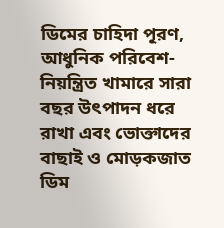ডিমের চাহিদা পূরণ, আধুনিক পরিবেশ-নিয়ন্ত্রিত খামারে সারা বছর উৎপাদন ধরে রাখা এবং ভোক্তাদের বাছাই ও মোড়কজাত ডিম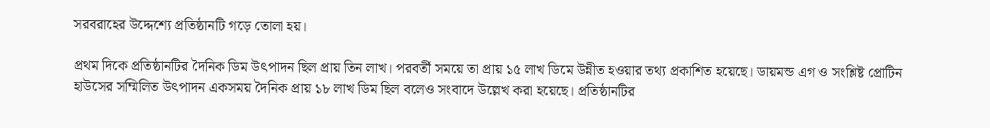সরবরাহের উদ্দেশ্যে প্রতিষ্ঠানটি গড়ে তোলা হয়।

প্রথম দিকে প্রতিষ্ঠানটির দৈনিক ডিম উৎপাদন ছিল প্রায় তিন লাখ। পরবর্তী সময়ে তা প্রায় ১৫ লাখ ডিমে উন্নীত হওয়ার তথ্য প্রকাশিত হয়েছে। ডায়মন্ড এগ ও সংশ্লিষ্ট প্রোটিন হাউসের সম্মিলিত উৎপাদন একসময় দৈনিক প্রায় ১৮ লাখ ডিম ছিল বলেও সংবাদে উল্লেখ করা হয়েছে। প্রতিষ্ঠানটির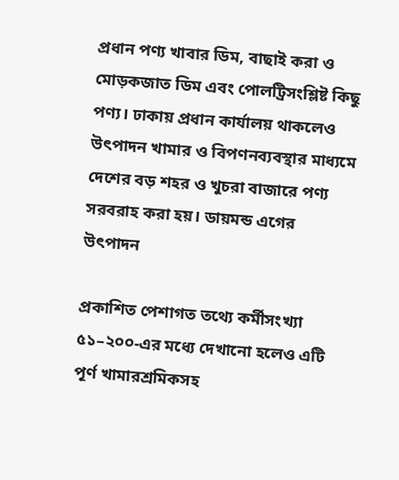প্রধান পণ্য খাবার ডিম, বাছাই করা ও মোড়কজাত ডিম এবং পোলট্রিসংশ্লিষ্ট কিছু পণ্য। ঢাকায় প্রধান কার্যালয় থাকলেও উৎপাদন খামার ও বিপণনব্যবস্থার মাধ্যমে দেশের বড় শহর ও খুচরা বাজারে পণ্য সরবরাহ করা হয়। ডায়মন্ড এগের উৎপাদন

প্রকাশিত পেশাগত তথ্যে কর্মীসংখ্যা ৫১–২০০-এর মধ্যে দেখানো হলেও এটি পূর্ণ খামারশ্রমিকসহ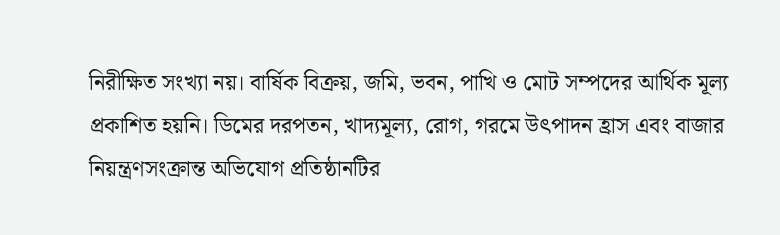নিরীক্ষিত সংখ্যা নয়। বার্ষিক বিক্রয়, জমি, ভবন, পাখি ও মোট সম্পদের আর্থিক মূল্য প্রকাশিত হয়নি। ডিমের দরপতন, খাদ্যমূল্য, রোগ, গরমে উৎপাদন হ্রাস এবং বাজার নিয়ন্ত্রণসংক্রান্ত অভিযোগ প্রতিষ্ঠানটির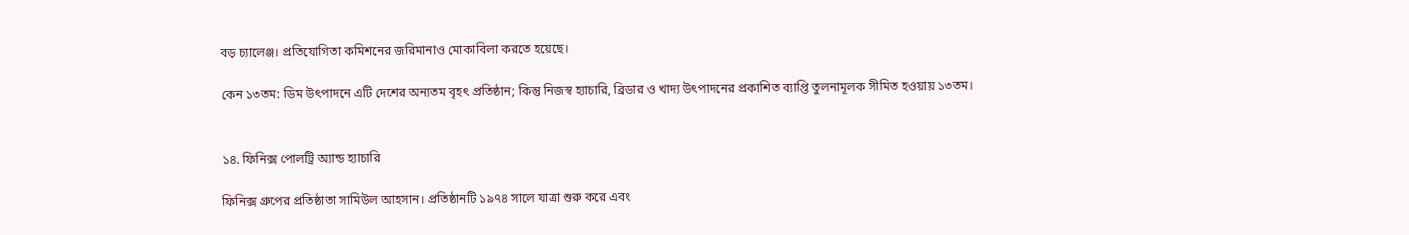বড় চ্যালেঞ্জ। প্রতিযোগিতা কমিশনের জরিমানাও মোকাবিলা করতে হয়েছে।

কেন ১৩তম: ডিম উৎপাদনে এটি দেশের অন্যতম বৃহৎ প্রতিষ্ঠান; কিন্তু নিজস্ব হ্যাচারি, ব্রিডার ও খাদ্য উৎপাদনের প্রকাশিত ব্যাপ্তি তুলনামূলক সীমিত হওয়ায় ১৩তম।


১৪. ফিনিক্স পোলট্রি অ্যান্ড হ্যাচারি

ফিনিক্স গ্রুপের প্রতিষ্ঠাতা সামিউল আহসান। প্রতিষ্ঠানটি ১৯৭৪ সালে যাত্রা শুরু করে এবং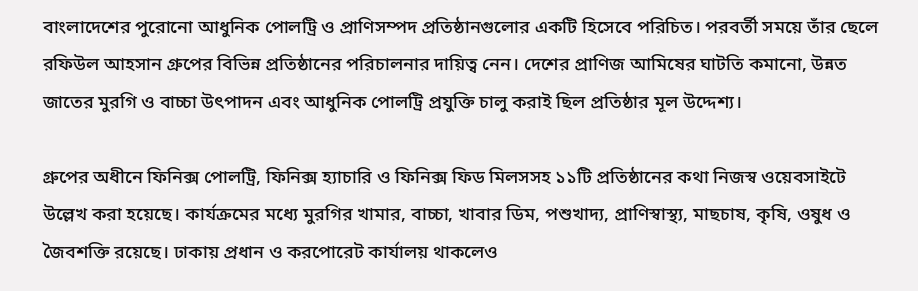বাংলাদেশের পুরোনো আধুনিক পোলট্রি ও প্রাণিসম্পদ প্রতিষ্ঠানগুলোর একটি হিসেবে পরিচিত। পরবর্তী সময়ে তাঁর ছেলে রফিউল আহসান গ্রুপের বিভিন্ন প্রতিষ্ঠানের পরিচালনার দায়িত্ব নেন। দেশের প্রাণিজ আমিষের ঘাটতি কমানো, উন্নত জাতের মুরগি ও বাচ্চা উৎপাদন এবং আধুনিক পোলট্রি প্রযুক্তি চালু করাই ছিল প্রতিষ্ঠার মূল উদ্দেশ্য।

গ্রুপের অধীনে ফিনিক্স পোলট্রি, ফিনিক্স হ্যাচারি ও ফিনিক্স ফিড মিলসসহ ১১টি প্রতিষ্ঠানের কথা নিজস্ব ওয়েবসাইটে উল্লেখ করা হয়েছে। কার্যক্রমের মধ্যে মুরগির খামার, বাচ্চা, খাবার ডিম, পশুখাদ্য, প্রাণিস্বাস্থ্য, মাছচাষ, কৃষি, ওষুধ ও জৈবশক্তি রয়েছে। ঢাকায় প্রধান ও করপোরেট কার্যালয় থাকলেও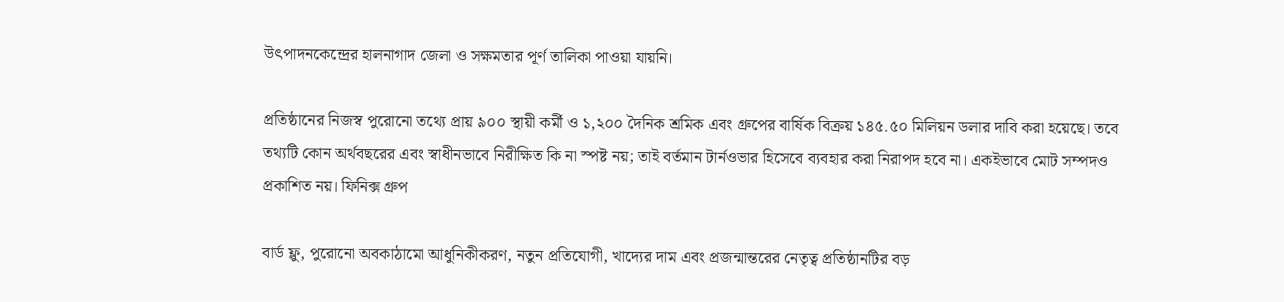উৎপাদনকেন্দ্রের হালনাগাদ জেলা ও সক্ষমতার পূর্ণ তালিকা পাওয়া যায়নি।

প্রতিষ্ঠানের নিজস্ব পুরোনো তথ্যে প্রায় ৯০০ স্থায়ী কর্মী ও ১,২০০ দৈনিক শ্রমিক এবং গ্রুপের বার্ষিক বিক্রয় ১৪৫.৫০ মিলিয়ন ডলার দাবি করা হয়েছে। তবে তথ্যটি কোন অর্থবছরের এবং স্বাধীনভাবে নিরীক্ষিত কি না স্পষ্ট নয়; তাই বর্তমান টার্নওভার হিসেবে ব্যবহার করা নিরাপদ হবে না। একইভাবে মোট সম্পদও প্রকাশিত নয়। ফিনিক্স গ্রুপ

বার্ড ফ্লু, পুরোনো অবকাঠামো আধুনিকীকরণ, নতুন প্রতিযোগী, খাদ্যের দাম এবং প্রজন্মান্তরের নেতৃত্ব প্রতিষ্ঠানটির বড়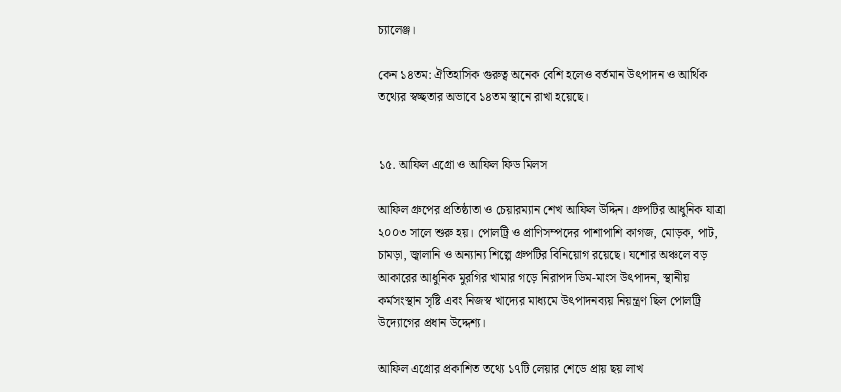চ্যালেঞ্জ।

কেন ১৪তম: ঐতিহাসিক গুরুত্ব অনেক বেশি হলেও বর্তমান উৎপাদন ও আর্থিক তথ্যের স্বচ্ছতার অভাবে ১৪তম স্থানে রাখা হয়েছে।


১৫. আফিল এগ্রো ও আফিল ফিড মিলস

আফিল গ্রুপের প্রতিষ্ঠাতা ও চেয়ারম্যান শেখ আফিল উদ্দিন। গ্রুপটির আধুনিক যাত্রা ২০০৩ সালে শুরু হয়। পোলট্রি ও প্রাণিসম্পদের পাশাপাশি কাগজ, মোড়ক, পাট, চামড়া, জ্বালানি ও অন্যান্য শিল্পে গ্রুপটির বিনিয়োগ রয়েছে। যশোর অঞ্চলে বড় আকারের আধুনিক মুরগির খামার গড়ে নিরাপদ ডিম-মাংস উৎপাদন, স্থানীয় কর্মসংস্থান সৃষ্টি এবং নিজস্ব খাদ্যের মাধ্যমে উৎপাদনব্যয় নিয়ন্ত্রণ ছিল পোলট্রি উদ্যোগের প্রধান উদ্দেশ্য।

আফিল এগ্রোর প্রকাশিত তথ্যে ১৭টি লেয়ার শেডে প্রায় ছয় লাখ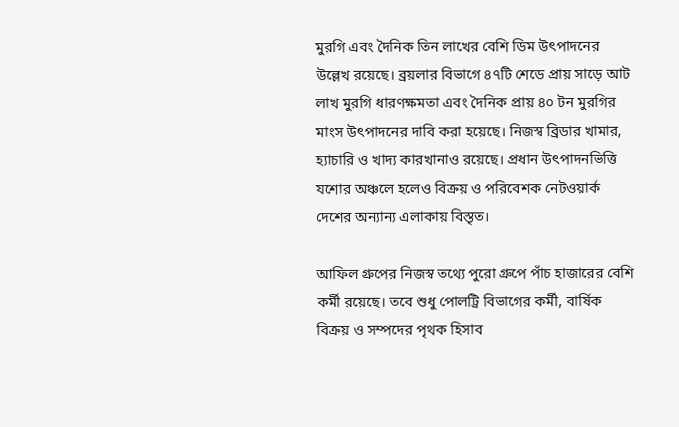মুরগি এবং দৈনিক তিন লাখের বেশি ডিম উৎপাদনের উল্লেখ রয়েছে। ব্রয়লার বিভাগে ৪৭টি শেডে প্রায় সাড়ে আট লাখ মুরগি ধারণক্ষমতা এবং দৈনিক প্রায় ৪০ টন মুরগির মাংস উৎপাদনের দাবি করা হয়েছে। নিজস্ব ব্রিডার খামার, হ্যাচারি ও খাদ্য কারখানাও রয়েছে। প্রধান উৎপাদনভিত্তি যশোর অঞ্চলে হলেও বিক্রয় ও পরিবেশক নেটওয়ার্ক দেশের অন্যান্য এলাকায় বিস্তৃত।

আফিল গ্রুপের নিজস্ব তথ্যে পুরো গ্রুপে পাঁচ হাজারের বেশি কর্মী রয়েছে। তবে শুধু পোলট্রি বিভাগের কর্মী, বার্ষিক বিক্রয় ও সম্পদের পৃথক হিসাব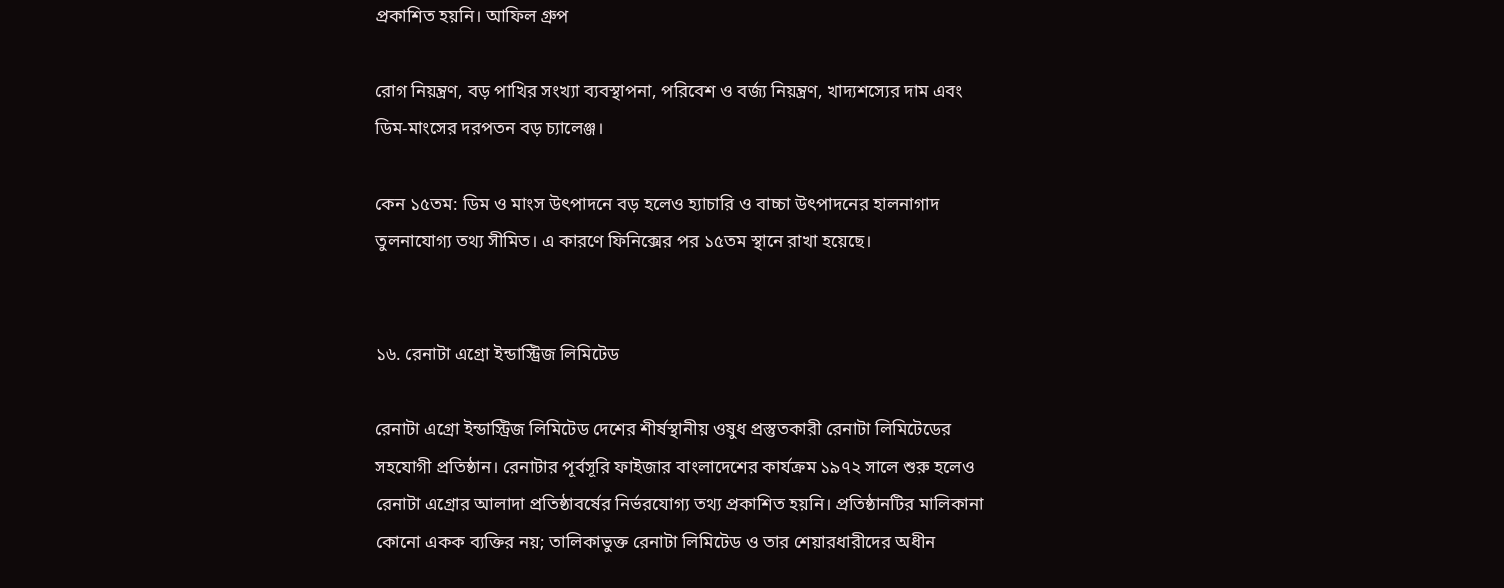প্রকাশিত হয়নি। আফিল গ্রুপ

রোগ নিয়ন্ত্রণ, বড় পাখির সংখ্যা ব্যবস্থাপনা, পরিবেশ ও বর্জ্য নিয়ন্ত্রণ, খাদ্যশস্যের দাম এবং ডিম-মাংসের দরপতন বড় চ্যালেঞ্জ।

কেন ১৫তম: ডিম ও মাংস উৎপাদনে বড় হলেও হ্যাচারি ও বাচ্চা উৎপাদনের হালনাগাদ তুলনাযোগ্য তথ্য সীমিত। এ কারণে ফিনিক্সের পর ১৫তম স্থানে রাখা হয়েছে।


১৬. রেনাটা এগ্রো ইন্ডাস্ট্রিজ লিমিটেড

রেনাটা এগ্রো ইন্ডাস্ট্রিজ লিমিটেড দেশের শীর্ষস্থানীয় ওষুধ প্রস্তুতকারী রেনাটা লিমিটেডের সহযোগী প্রতিষ্ঠান। রেনাটার পূর্বসূরি ফাইজার বাংলাদেশের কার্যক্রম ১৯৭২ সালে শুরু হলেও রেনাটা এগ্রোর আলাদা প্রতিষ্ঠাবর্ষের নির্ভরযোগ্য তথ্য প্রকাশিত হয়নি। প্রতিষ্ঠানটির মালিকানা কোনো একক ব্যক্তির নয়; তালিকাভুক্ত রেনাটা লিমিটেড ও তার শেয়ারধারীদের অধীন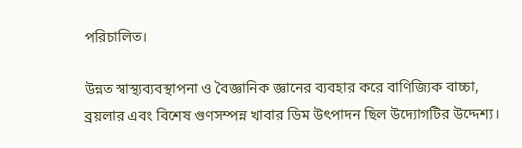পরিচালিত।

উন্নত স্বাস্থ্যব্যবস্থাপনা ও বৈজ্ঞানিক জ্ঞানের ব্যবহার করে বাণিজ্যিক বাচ্চা, ব্রয়লার এবং বিশেষ গুণসম্পন্ন খাবার ডিম উৎপাদন ছিল উদ্যোগটির উদ্দেশ্য।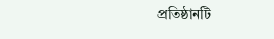প্রতিষ্ঠানটি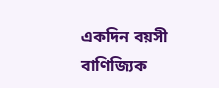একদিন বয়সী বাণিজ্যিক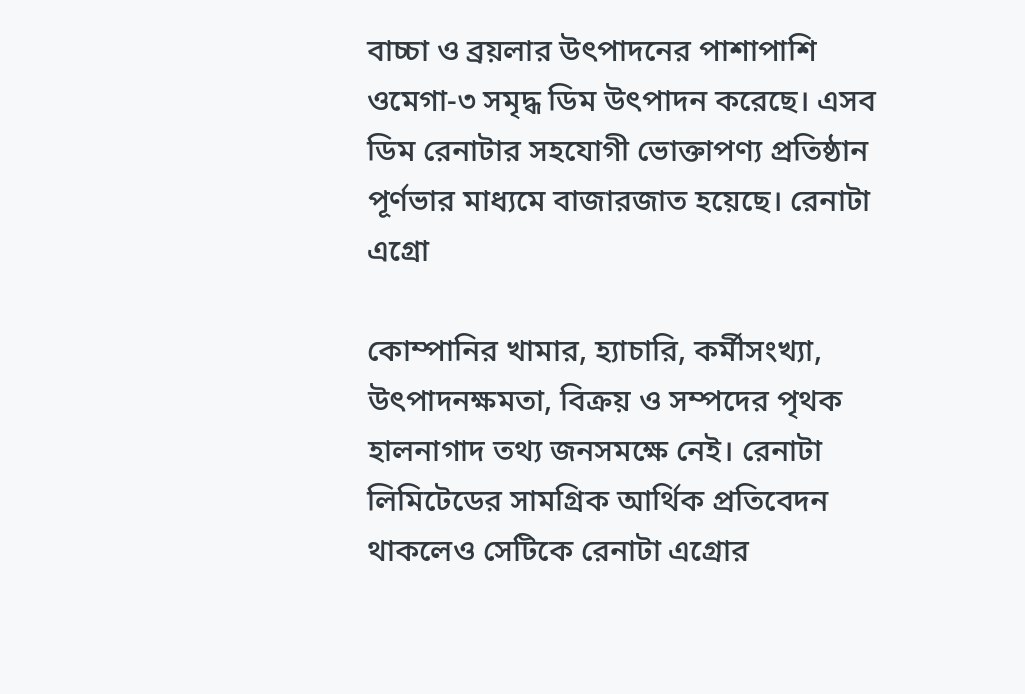বাচ্চা ও ব্রয়লার উৎপাদনের পাশাপাশি ওমেগা-৩ সমৃদ্ধ ডিম উৎপাদন করেছে। এসব ডিম রেনাটার সহযোগী ভোক্তাপণ্য প্রতিষ্ঠান পূর্ণভার মাধ্যমে বাজারজাত হয়েছে। রেনাটা এগ্রো

কোম্পানির খামার, হ্যাচারি, কর্মীসংখ্যা, উৎপাদনক্ষমতা, বিক্রয় ও সম্পদের পৃথক হালনাগাদ তথ্য জনসমক্ষে নেই। রেনাটা লিমিটেডের সামগ্রিক আর্থিক প্রতিবেদন থাকলেও সেটিকে রেনাটা এগ্রোর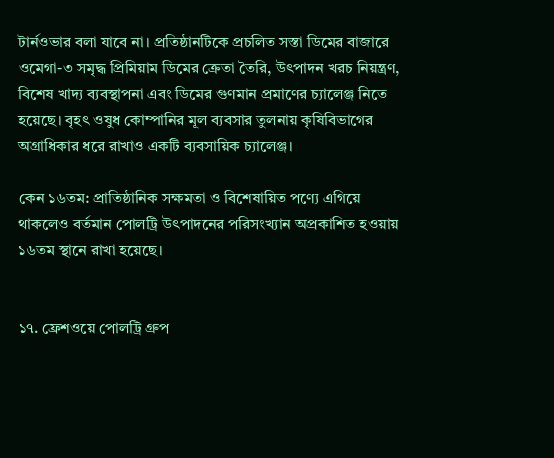টার্নওভার বলা যাবে না। প্রতিষ্ঠানটিকে প্রচলিত সস্তা ডিমের বাজারে ওমেগা-৩ সমৃদ্ধ প্রিমিয়াম ডিমের ক্রেতা তৈরি, উৎপাদন খরচ নিয়ন্ত্রণ, বিশেষ খাদ্য ব্যবস্থাপনা এবং ডিমের গুণমান প্রমাণের চ্যালেঞ্জ নিতে হয়েছে। বৃহৎ ওষুধ কোম্পানির মূল ব্যবসার তুলনায় কৃষিবিভাগের অগ্রাধিকার ধরে রাখাও একটি ব্যবসায়িক চ্যালেঞ্জ।

কেন ১৬তম: প্রাতিষ্ঠানিক সক্ষমতা ও বিশেষায়িত পণ্যে এগিয়ে থাকলেও বর্তমান পোলট্রি উৎপাদনের পরিসংখ্যান অপ্রকাশিত হওয়ায় ১৬তম স্থানে রাখা হয়েছে।


১৭. ফ্রেশওয়ে পোলট্রি গ্রুপ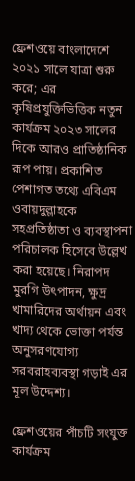ফ্রেশওয়ে বাংলাদেশে ২০২১ সালে যাত্রা শুরু করে; এর কৃষিপ্রযুক্তিভিত্তিক নতুন কার্যক্রম ২০২৩ সালের দিকে আরও প্রাতিষ্ঠানিক রূপ পায়। প্রকাশিত পেশাগত তথ্যে এবিএম ওবায়দুল্লাহকে সহপ্রতিষ্ঠাতা ও ব্যবস্থাপনা পরিচালক হিসেবে উল্লেখ করা হয়েছে। নিরাপদ মুরগি উৎপাদন, ক্ষুদ্র খামারিদের অর্থায়ন এবং খাদ্য থেকে ভোক্তা পর্যন্ত অনুসরণযোগ্য সরবরাহব্যবস্থা গড়াই এর মূল উদ্দেশ্য।

ফ্রেশওয়ের পাঁচটি সংযুক্ত কার্যক্রম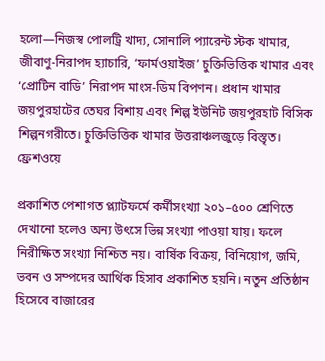হলো—নিজস্ব পোলট্রি খাদ্য, সোনালি প্যারেন্ট স্টক খামার, জীবাণু-নিরাপদ হ্যাচারি, ‘ফার্মওয়াইজ’ চুক্তিভিত্তিক খামার এবং ‘প্রোটিন বাডি’ নিরাপদ মাংস-ডিম বিপণন। প্রধান খামার জয়পুরহাটের তেঘর বিশায় এবং শিল্প ইউনিট জয়পুরহাট বিসিক শিল্পনগরীতে। চুক্তিভিত্তিক খামার উত্তরাঞ্চলজুড়ে বিস্তৃত। ফ্রেশওয়ে

প্রকাশিত পেশাগত প্ল্যাটফর্মে কর্মীসংখ্যা ২০১–৫০০ শ্রেণিতে দেখানো হলেও অন্য উৎসে ভিন্ন সংখ্যা পাওয়া যায়। ফলে নিরীক্ষিত সংখ্যা নিশ্চিত নয়। বার্ষিক বিক্রয়, বিনিয়োগ, জমি, ভবন ও সম্পদের আর্থিক হিসাব প্রকাশিত হয়নি। নতুন প্রতিষ্ঠান হিসেবে বাজারের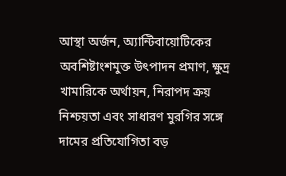আস্থা অর্জন, অ্যান্টিবায়োটিকের অবশিষ্টাংশমুক্ত উৎপাদন প্রমাণ, ক্ষুদ্র খামারিকে অর্থায়ন, নিরাপদ ক্রয় নিশ্চয়তা এবং সাধারণ মুরগির সঙ্গে দামের প্রতিযোগিতা বড়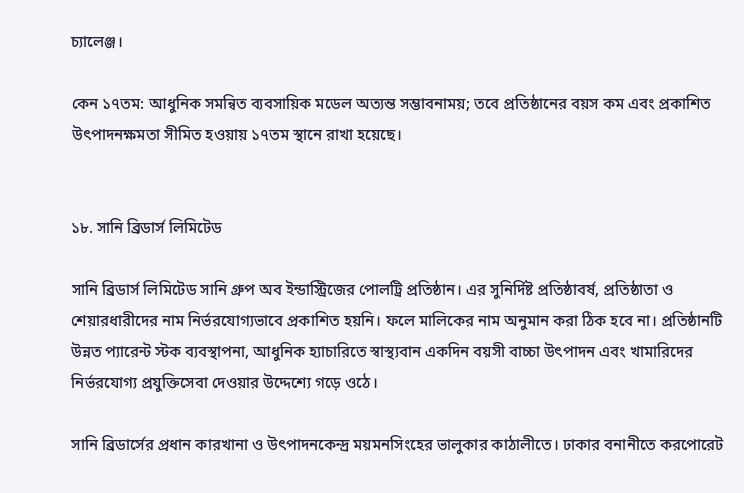চ্যালেঞ্জ।

কেন ১৭তম: আধুনিক সমন্বিত ব্যবসায়িক মডেল অত্যন্ত সম্ভাবনাময়; তবে প্রতিষ্ঠানের বয়স কম এবং প্রকাশিত উৎপাদনক্ষমতা সীমিত হওয়ায় ১৭তম স্থানে রাখা হয়েছে।


১৮. সানি ব্রিডার্স লিমিটেড

সানি ব্রিডার্স লিমিটেড সানি গ্রুপ অব ইন্ডাস্ট্রিজের পোলট্রি প্রতিষ্ঠান। এর সুনির্দিষ্ট প্রতিষ্ঠাবর্ষ, প্রতিষ্ঠাতা ও শেয়ারধারীদের নাম নির্ভরযোগ্যভাবে প্রকাশিত হয়নি। ফলে মালিকের নাম অনুমান করা ঠিক হবে না। প্রতিষ্ঠানটি উন্নত প্যারেন্ট স্টক ব্যবস্থাপনা, আধুনিক হ্যাচারিতে স্বাস্থ্যবান একদিন বয়সী বাচ্চা উৎপাদন এবং খামারিদের নির্ভরযোগ্য প্রযুক্তিসেবা দেওয়ার উদ্দেশ্যে গড়ে ওঠে।

সানি ব্রিডার্সের প্রধান কারখানা ও উৎপাদনকেন্দ্র ময়মনসিংহের ভালুকার কাঠালীতে। ঢাকার বনানীতে করপোরেট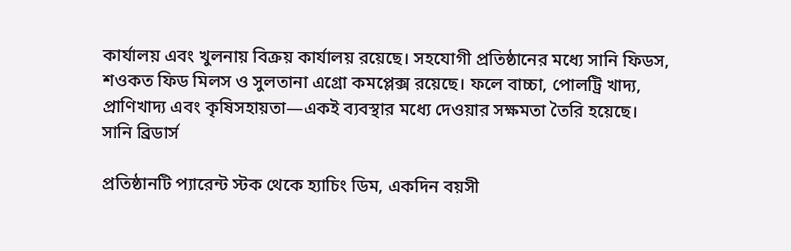কার্যালয় এবং খুলনায় বিক্রয় কার্যালয় রয়েছে। সহযোগী প্রতিষ্ঠানের মধ্যে সানি ফিডস, শওকত ফিড মিলস ও সুলতানা এগ্রো কমপ্লেক্স রয়েছে। ফলে বাচ্চা, পোলট্রি খাদ্য, প্রাণিখাদ্য এবং কৃষিসহায়তা—একই ব্যবস্থার মধ্যে দেওয়ার সক্ষমতা তৈরি হয়েছে। সানি ব্রিডার্স

প্রতিষ্ঠানটি প্যারেন্ট স্টক থেকে হ্যাচিং ডিম, একদিন বয়সী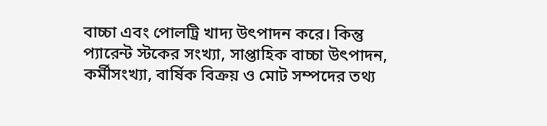বাচ্চা এবং পোলট্রি খাদ্য উৎপাদন করে। কিন্তু প্যারেন্ট স্টকের সংখ্যা, সাপ্তাহিক বাচ্চা উৎপাদন, কর্মীসংখ্যা, বার্ষিক বিক্রয় ও মোট সম্পদের তথ্য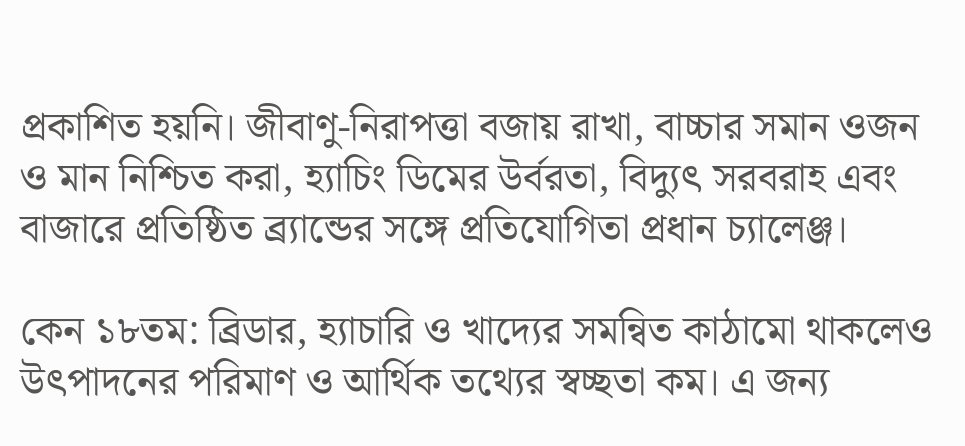প্রকাশিত হয়নি। জীবাণু-নিরাপত্তা বজায় রাখা, বাচ্চার সমান ওজন ও মান নিশ্চিত করা, হ্যাচিং ডিমের উর্বরতা, বিদ্যুৎ সরবরাহ এবং বাজারে প্রতিষ্ঠিত ব্র্যান্ডের সঙ্গে প্রতিযোগিতা প্রধান চ্যালেঞ্জ।

কেন ১৮তম: ব্রিডার, হ্যাচারি ও খাদ্যের সমন্বিত কাঠামো থাকলেও উৎপাদনের পরিমাণ ও আর্থিক তথ্যের স্বচ্ছতা কম। এ জন্য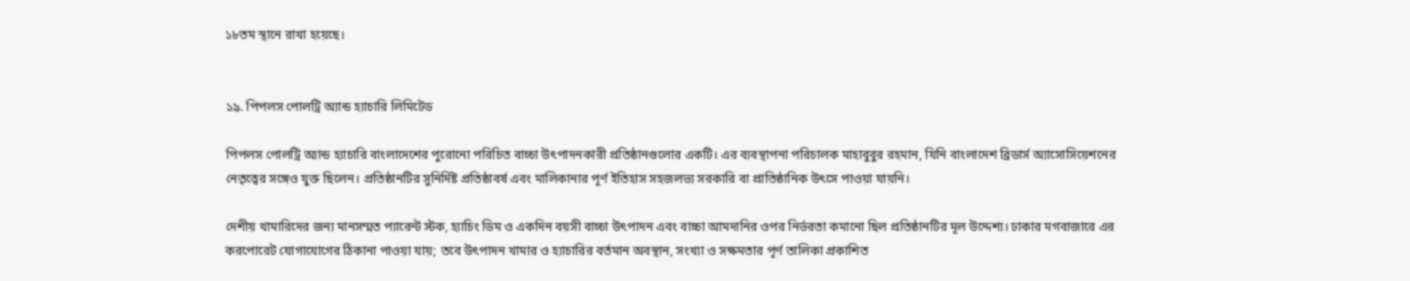১৮তম স্থানে রাখা হয়েছে।


১৯. পিপলস পোলট্রি অ্যান্ড হ্যাচারি লিমিটেড

পিপলস পোলট্রি অ্যান্ড হ্যাচারি বাংলাদেশের পুরোনো পরিচিত বাচ্চা উৎপাদনকারী প্রতিষ্ঠানগুলোর একটি। এর ব্যবস্থাপনা পরিচালক মাহাবুবুর রহমান, যিনি বাংলাদেশ ব্রিডার্স অ্যাসোসিয়েশনের নেতৃত্বের সঙ্গেও যুক্ত ছিলেন। প্রতিষ্ঠানটির সুনির্দিষ্ট প্রতিষ্ঠাবর্ষ এবং মালিকানার পূর্ণ ইতিহাস সহজলভ্য সরকারি বা প্রাতিষ্ঠানিক উৎসে পাওয়া যায়নি।

দেশীয় খামারিদের জন্য মানসম্মত প্যারেন্ট স্টক, হ্যাচিং ডিম ও একদিন বয়সী বাচ্চা উৎপাদন এবং বাচ্চা আমদানির ওপর নির্ভরতা কমানো ছিল প্রতিষ্ঠানটির মূল উদ্দেশ্য। ঢাকার মগবাজারে এর করপোরেট যোগাযোগের ঠিকানা পাওয়া যায়; তবে উৎপাদন খামার ও হ্যাচারির বর্তমান অবস্থান, সংখ্যা ও সক্ষমতার পূর্ণ তালিকা প্রকাশিত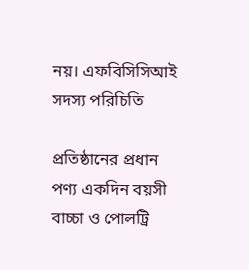নয়। এফবিসিসিআই সদস্য পরিচিতি

প্রতিষ্ঠানের প্রধান পণ্য একদিন বয়সী বাচ্চা ও পোলট্রি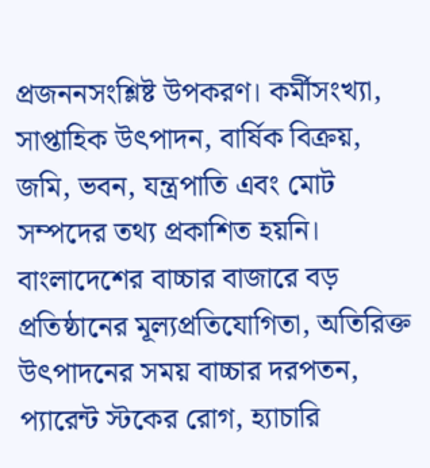প্রজননসংশ্লিষ্ট উপকরণ। কর্মীসংখ্যা, সাপ্তাহিক উৎপাদন, বার্ষিক বিক্রয়, জমি, ভবন, যন্ত্রপাতি এবং মোট সম্পদের তথ্য প্রকাশিত হয়নি। বাংলাদেশের বাচ্চার বাজারে বড় প্রতিষ্ঠানের মূল্যপ্রতিযোগিতা, অতিরিক্ত উৎপাদনের সময় বাচ্চার দরপতন, প্যারেন্ট স্টকের রোগ, হ্যাচারি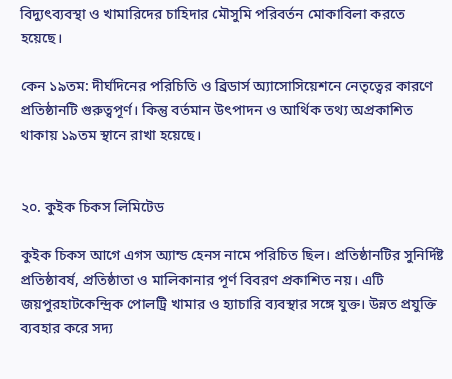বিদ্যুৎব্যবস্থা ও খামারিদের চাহিদার মৌসুমি পরিবর্তন মোকাবিলা করতে হয়েছে।

কেন ১৯তম: দীর্ঘদিনের পরিচিতি ও ব্রিডার্স অ্যাসোসিয়েশনে নেতৃত্বের কারণে প্রতিষ্ঠানটি গুরুত্বপূর্ণ। কিন্তু বর্তমান উৎপাদন ও আর্থিক তথ্য অপ্রকাশিত থাকায় ১৯তম স্থানে রাখা হয়েছে।


২০. কুইক চিকস লিমিটেড

কুইক চিকস আগে এগস অ্যান্ড হেনস নামে পরিচিত ছিল। প্রতিষ্ঠানটির সুনির্দিষ্ট প্রতিষ্ঠাবর্ষ, প্রতিষ্ঠাতা ও মালিকানার পূর্ণ বিবরণ প্রকাশিত নয়। এটি জয়পুরহাটকেন্দ্রিক পোলট্রি খামার ও হ্যাচারি ব্যবস্থার সঙ্গে যুক্ত। উন্নত প্রযুক্তি ব্যবহার করে সদ্য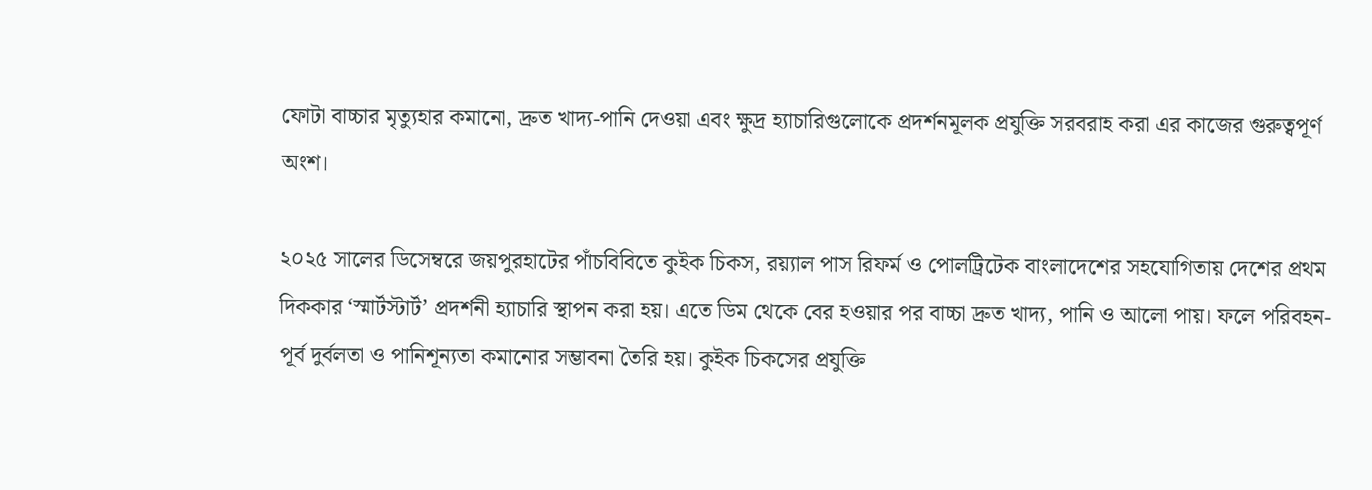ফোটা বাচ্চার মৃত্যুহার কমানো, দ্রুত খাদ্য-পানি দেওয়া এবং ক্ষুদ্র হ্যাচারিগুলোকে প্রদর্শনমূলক প্রযুক্তি সরবরাহ করা এর কাজের গুরুত্বপূর্ণ অংশ।

২০২৫ সালের ডিসেম্বরে জয়পুরহাটের পাঁচবিবিতে কুইক চিকস, রয়্যাল পাস রিফর্ম ও পোলট্রিটেক বাংলাদেশের সহযোগিতায় দেশের প্রথম দিককার ‘স্মার্টস্টার্ট’ প্রদর্শনী হ্যাচারি স্থাপন করা হয়। এতে ডিম থেকে বের হওয়ার পর বাচ্চা দ্রুত খাদ্য, পানি ও আলো পায়। ফলে পরিবহন-পূর্ব দুর্বলতা ও পানিশূন্যতা কমানোর সম্ভাবনা তৈরি হয়। কুইক চিকসের প্রযুক্তি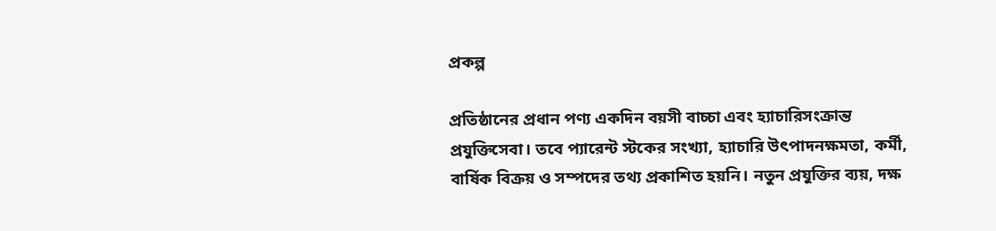প্রকল্প

প্রতিষ্ঠানের প্রধান পণ্য একদিন বয়সী বাচ্চা এবং হ্যাচারিসংক্রান্ত প্রযুক্তিসেবা। তবে প্যারেন্ট স্টকের সংখ্যা, হ্যাচারি উৎপাদনক্ষমতা, কর্মী, বার্ষিক বিক্রয় ও সম্পদের তথ্য প্রকাশিত হয়নি। নতুন প্রযুক্তির ব্যয়, দক্ষ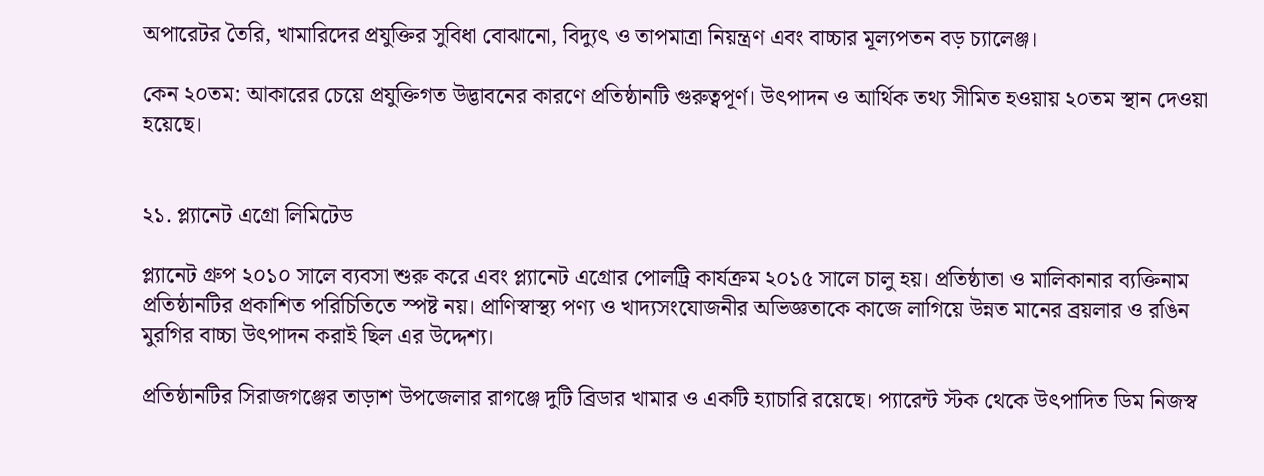অপারেটর তৈরি, খামারিদের প্রযুক্তির সুবিধা বোঝানো, বিদ্যুৎ ও তাপমাত্রা নিয়ন্ত্রণ এবং বাচ্চার মূল্যপতন বড় চ্যালেঞ্জ।

কেন ২০তম: আকারের চেয়ে প্রযুক্তিগত উদ্ভাবনের কারণে প্রতিষ্ঠানটি গুরুত্বপূর্ণ। উৎপাদন ও আর্থিক তথ্য সীমিত হওয়ায় ২০তম স্থান দেওয়া হয়েছে।


২১. প্ল্যানেট এগ্রো লিমিটেড

প্ল্যানেট গ্রুপ ২০১০ সালে ব্যবসা শুরু করে এবং প্ল্যানেট এগ্রোর পোলট্রি কার্যক্রম ২০১৫ সালে চালু হয়। প্রতিষ্ঠাতা ও মালিকানার ব্যক্তিনাম প্রতিষ্ঠানটির প্রকাশিত পরিচিতিতে স্পষ্ট নয়। প্রাণিস্বাস্থ্য পণ্য ও খাদ্যসংযোজনীর অভিজ্ঞতাকে কাজে লাগিয়ে উন্নত মানের ব্রয়লার ও রঙিন মুরগির বাচ্চা উৎপাদন করাই ছিল এর উদ্দেশ্য।

প্রতিষ্ঠানটির সিরাজগঞ্জের তাড়াশ উপজেলার রাগঞ্জে দুটি ব্রিডার খামার ও একটি হ্যাচারি রয়েছে। প্যারেন্ট স্টক থেকে উৎপাদিত ডিম নিজস্ব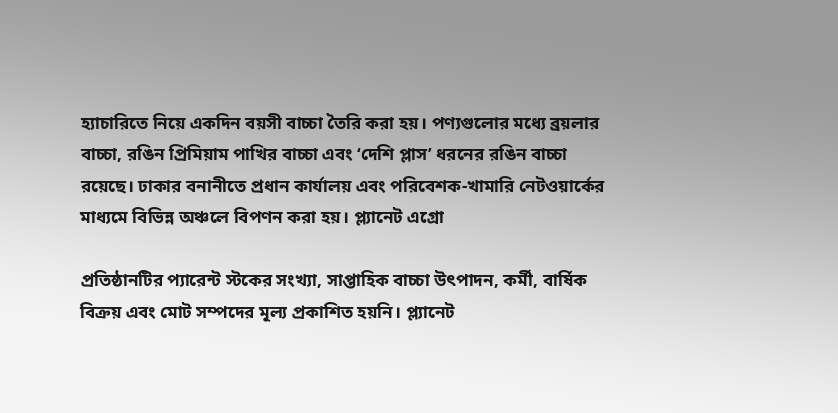হ্যাচারিতে নিয়ে একদিন বয়সী বাচ্চা তৈরি করা হয়। পণ্যগুলোর মধ্যে ব্রয়লার বাচ্চা, রঙিন প্রিমিয়াম পাখির বাচ্চা এবং ‘দেশি প্লাস’ ধরনের রঙিন বাচ্চা রয়েছে। ঢাকার বনানীতে প্রধান কার্যালয় এবং পরিবেশক-খামারি নেটওয়ার্কের মাধ্যমে বিভিন্ন অঞ্চলে বিপণন করা হয়। প্ল্যানেট এগ্রো

প্রতিষ্ঠানটির প্যারেন্ট স্টকের সংখ্যা, সাপ্তাহিক বাচ্চা উৎপাদন, কর্মী, বার্ষিক বিক্রয় এবং মোট সম্পদের মূল্য প্রকাশিত হয়নি। প্ল্যানেট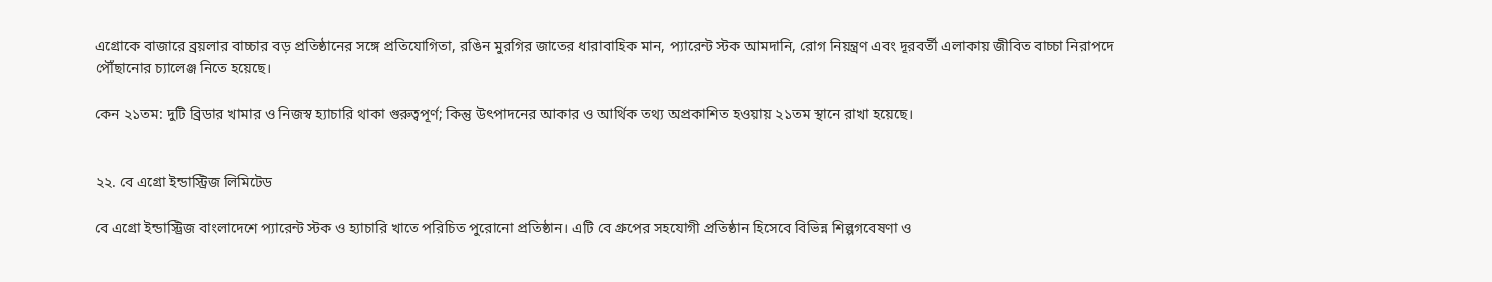এগ্রোকে বাজারে ব্রয়লার বাচ্চার বড় প্রতিষ্ঠানের সঙ্গে প্রতিযোগিতা, রঙিন মুরগির জাতের ধারাবাহিক মান, প্যারেন্ট স্টক আমদানি, রোগ নিয়ন্ত্রণ এবং দূরবর্তী এলাকায় জীবিত বাচ্চা নিরাপদে পৌঁছানোর চ্যালেঞ্জ নিতে হয়েছে।

কেন ২১তম: দুটি ব্রিডার খামার ও নিজস্ব হ্যাচারি থাকা গুরুত্বপূর্ণ; কিন্তু উৎপাদনের আকার ও আর্থিক তথ্য অপ্রকাশিত হওয়ায় ২১তম স্থানে রাখা হয়েছে।


২২. বে এগ্রো ইন্ডাস্ট্রিজ লিমিটেড

বে এগ্রো ইন্ডাস্ট্রিজ বাংলাদেশে প্যারেন্ট স্টক ও হ্যাচারি খাতে পরিচিত পুরোনো প্রতিষ্ঠান। এটি বে গ্রুপের সহযোগী প্রতিষ্ঠান হিসেবে বিভিন্ন শিল্পগবেষণা ও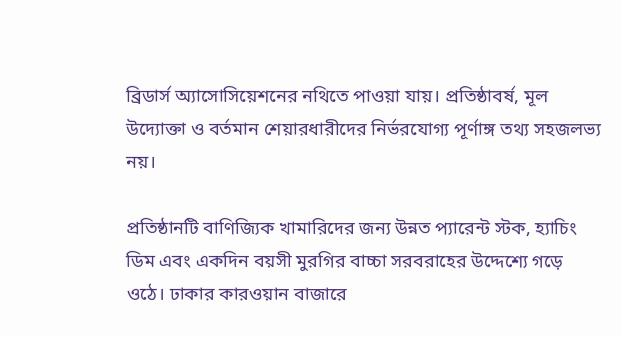ব্রিডার্স অ্যাসোসিয়েশনের নথিতে পাওয়া যায়। প্রতিষ্ঠাবর্ষ, মূল উদ্যোক্তা ও বর্তমান শেয়ারধারীদের নির্ভরযোগ্য পূর্ণাঙ্গ তথ্য সহজলভ্য নয়।

প্রতিষ্ঠানটি বাণিজ্যিক খামারিদের জন্য উন্নত প্যারেন্ট স্টক, হ্যাচিং ডিম এবং একদিন বয়সী মুরগির বাচ্চা সরবরাহের উদ্দেশ্যে গড়ে ওঠে। ঢাকার কারওয়ান বাজারে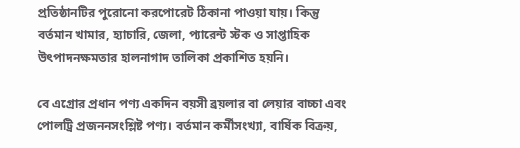প্রতিষ্ঠানটির পুরোনো করপোরেট ঠিকানা পাওয়া যায়। কিন্তু বর্তমান খামার, হ্যাচারি, জেলা, প্যারেন্ট স্টক ও সাপ্তাহিক উৎপাদনক্ষমতার হালনাগাদ তালিকা প্রকাশিত হয়নি।

বে এগ্রোর প্রধান পণ্য একদিন বয়সী ব্রয়লার বা লেয়ার বাচ্চা এবং পোলট্রি প্রজননসংশ্লিষ্ট পণ্য। বর্তমান কর্মীসংখ্যা, বার্ষিক বিক্রয়,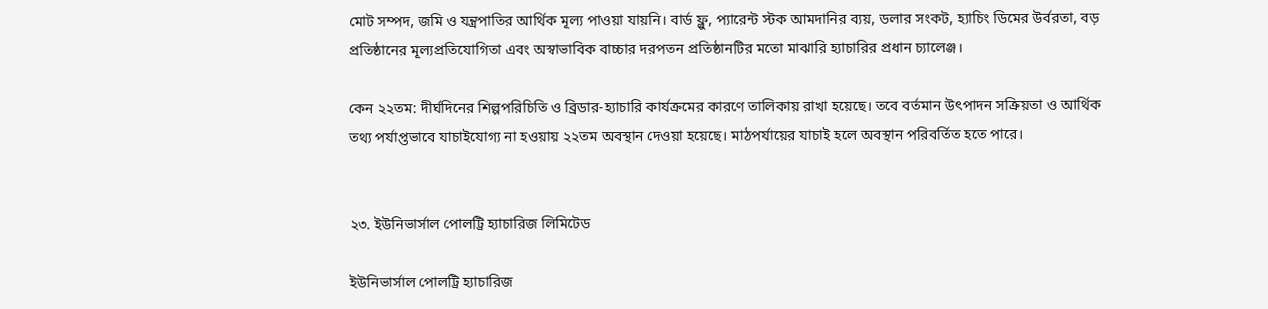মোট সম্পদ, জমি ও যন্ত্রপাতির আর্থিক মূল্য পাওয়া যায়নি। বার্ড ফ্লু, প্যারেন্ট স্টক আমদানির ব্যয়, ডলার সংকট, হ্যাচিং ডিমের উর্বরতা, বড় প্রতিষ্ঠানের মূল্যপ্রতিযোগিতা এবং অস্বাভাবিক বাচ্চার দরপতন প্রতিষ্ঠানটির মতো মাঝারি হ্যাচারির প্রধান চ্যালেঞ্জ।

কেন ২২তম: দীর্ঘদিনের শিল্পপরিচিতি ও ব্রিডার-হ্যাচারি কার্যক্রমের কারণে তালিকায় রাখা হয়েছে। তবে বর্তমান উৎপাদন সক্রিয়তা ও আর্থিক তথ্য পর্যাপ্তভাবে যাচাইযোগ্য না হওয়ায় ২২তম অবস্থান দেওয়া হয়েছে। মাঠপর্যায়ের যাচাই হলে অবস্থান পরিবর্তিত হতে পারে।


২৩. ইউনিভার্সাল পোলট্রি হ্যাচারিজ লিমিটেড

ইউনিভার্সাল পোলট্রি হ্যাচারিজ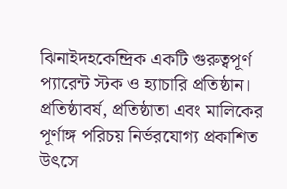ঝিনাইদহকেন্দ্রিক একটি গুরুত্বপূর্ণ প্যারেন্ট স্টক ও হ্যাচারি প্রতিষ্ঠান। প্রতিষ্ঠাবর্ষ, প্রতিষ্ঠাতা এবং মালিকের পূর্ণাঙ্গ পরিচয় নির্ভরযোগ্য প্রকাশিত উৎসে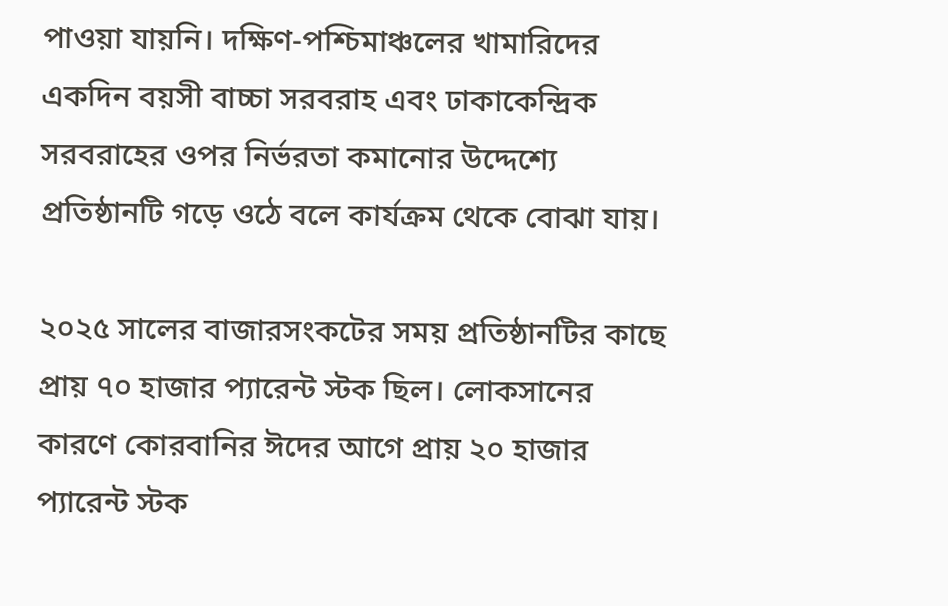পাওয়া যায়নি। দক্ষিণ-পশ্চিমাঞ্চলের খামারিদের একদিন বয়সী বাচ্চা সরবরাহ এবং ঢাকাকেন্দ্রিক সরবরাহের ওপর নির্ভরতা কমানোর উদ্দেশ্যে প্রতিষ্ঠানটি গড়ে ওঠে বলে কার্যক্রম থেকে বোঝা যায়।

২০২৫ সালের বাজারসংকটের সময় প্রতিষ্ঠানটির কাছে প্রায় ৭০ হাজার প্যারেন্ট স্টক ছিল। লোকসানের কারণে কোরবানির ঈদের আগে প্রায় ২০ হাজার প্যারেন্ট স্টক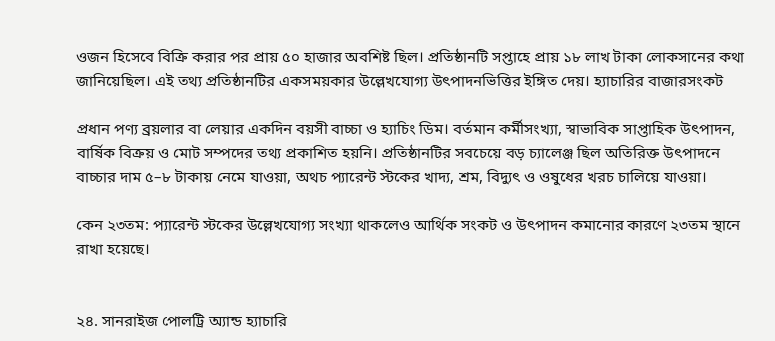ওজন হিসেবে বিক্রি করার পর প্রায় ৫০ হাজার অবশিষ্ট ছিল। প্রতিষ্ঠানটি সপ্তাহে প্রায় ১৮ লাখ টাকা লোকসানের কথা জানিয়েছিল। এই তথ্য প্রতিষ্ঠানটির একসময়কার উল্লেখযোগ্য উৎপাদনভিত্তির ইঙ্গিত দেয়। হ্যাচারির বাজারসংকট

প্রধান পণ্য ব্রয়লার বা লেয়ার একদিন বয়সী বাচ্চা ও হ্যাচিং ডিম। বর্তমান কর্মীসংখ্যা, স্বাভাবিক সাপ্তাহিক উৎপাদন, বার্ষিক বিক্রয় ও মোট সম্পদের তথ্য প্রকাশিত হয়নি। প্রতিষ্ঠানটির সবচেয়ে বড় চ্যালেঞ্জ ছিল অতিরিক্ত উৎপাদনে বাচ্চার দাম ৫–৮ টাকায় নেমে যাওয়া, অথচ প্যারেন্ট স্টকের খাদ্য, শ্রম, বিদ্যুৎ ও ওষুধের খরচ চালিয়ে যাওয়া।

কেন ২৩তম: প্যারেন্ট স্টকের উল্লেখযোগ্য সংখ্যা থাকলেও আর্থিক সংকট ও উৎপাদন কমানোর কারণে ২৩তম স্থানে রাখা হয়েছে।


২৪. সানরাইজ পোলট্রি অ্যান্ড হ্যাচারি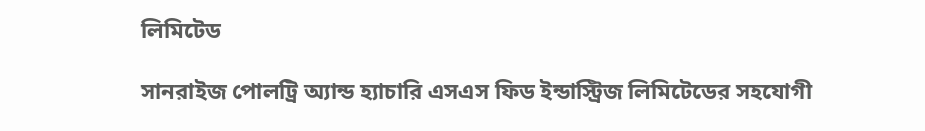লিমিটেড

সানরাইজ পোলট্রি অ্যান্ড হ্যাচারি এসএস ফিড ইন্ডাস্ট্রিজ লিমিটেডের সহযোগী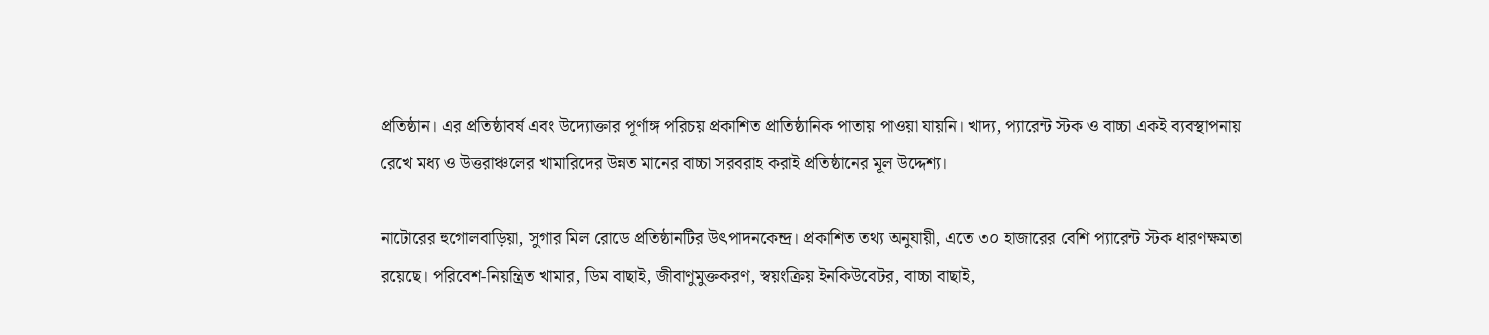প্রতিষ্ঠান। এর প্রতিষ্ঠাবর্ষ এবং উদ্যোক্তার পূর্ণাঙ্গ পরিচয় প্রকাশিত প্রাতিষ্ঠানিক পাতায় পাওয়া যায়নি। খাদ্য, প্যারেন্ট স্টক ও বাচ্চা একই ব্যবস্থাপনায় রেখে মধ্য ও উত্তরাঞ্চলের খামারিদের উন্নত মানের বাচ্চা সরবরাহ করাই প্রতিষ্ঠানের মূল উদ্দেশ্য।

নাটোরের হুগোলবাড়িয়া, সুগার মিল রোডে প্রতিষ্ঠানটির উৎপাদনকেন্দ্র। প্রকাশিত তথ্য অনুযায়ী, এতে ৩০ হাজারের বেশি প্যারেন্ট স্টক ধারণক্ষমতা রয়েছে। পরিবেশ-নিয়ন্ত্রিত খামার, ডিম বাছাই, জীবাণুমুক্তকরণ, স্বয়ংক্রিয় ইনকিউবেটর, বাচ্চা বাছাই,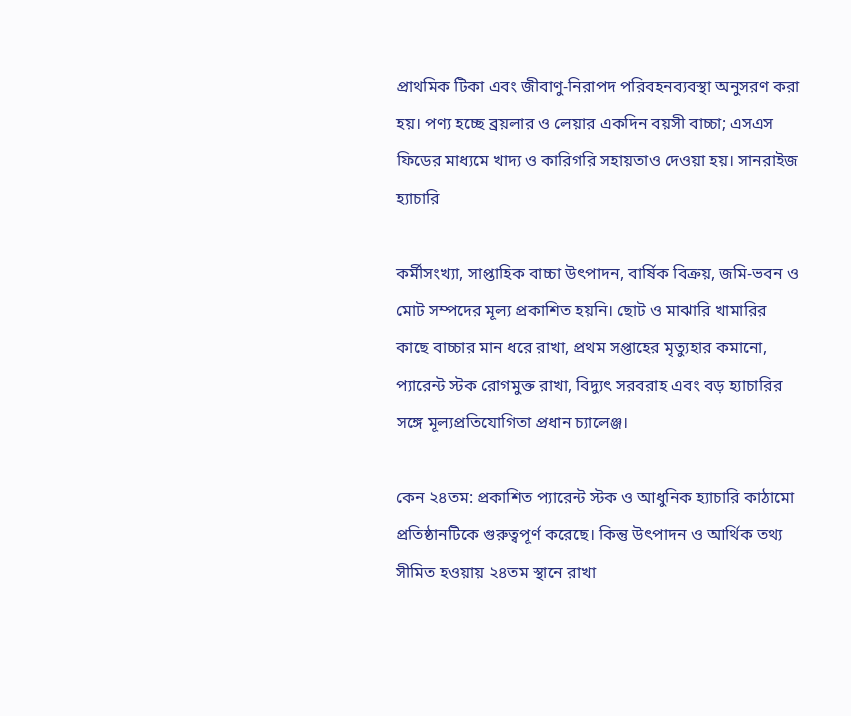প্রাথমিক টিকা এবং জীবাণু-নিরাপদ পরিবহনব্যবস্থা অনুসরণ করা হয়। পণ্য হচ্ছে ব্রয়লার ও লেয়ার একদিন বয়সী বাচ্চা; এসএস ফিডের মাধ্যমে খাদ্য ও কারিগরি সহায়তাও দেওয়া হয়। সানরাইজ হ্যাচারি

কর্মীসংখ্যা, সাপ্তাহিক বাচ্চা উৎপাদন, বার্ষিক বিক্রয়, জমি-ভবন ও মোট সম্পদের মূল্য প্রকাশিত হয়নি। ছোট ও মাঝারি খামারির কাছে বাচ্চার মান ধরে রাখা, প্রথম সপ্তাহের মৃত্যুহার কমানো, প্যারেন্ট স্টক রোগমুক্ত রাখা, বিদ্যুৎ সরবরাহ এবং বড় হ্যাচারির সঙ্গে মূল্যপ্রতিযোগিতা প্রধান চ্যালেঞ্জ।

কেন ২৪তম: প্রকাশিত প্যারেন্ট স্টক ও আধুনিক হ্যাচারি কাঠামো প্রতিষ্ঠানটিকে গুরুত্বপূর্ণ করেছে। কিন্তু উৎপাদন ও আর্থিক তথ্য সীমিত হওয়ায় ২৪তম স্থানে রাখা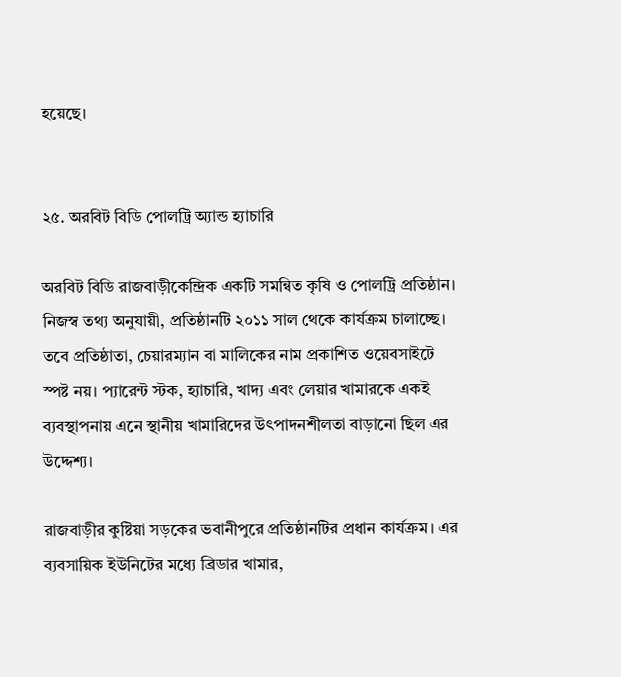হয়েছে।


২৫. অরবিট বিডি পোলট্রি অ্যান্ড হ্যাচারি

অরবিট বিডি রাজবাড়ীকেন্দ্রিক একটি সমন্বিত কৃষি ও পোলট্রি প্রতিষ্ঠান। নিজস্ব তথ্য অনুযায়ী, প্রতিষ্ঠানটি ২০১১ সাল থেকে কার্যক্রম চালাচ্ছে। তবে প্রতিষ্ঠাতা, চেয়ারম্যান বা মালিকের নাম প্রকাশিত ওয়েবসাইটে স্পষ্ট নয়। প্যারেন্ট স্টক, হ্যাচারি, খাদ্য এবং লেয়ার খামারকে একই ব্যবস্থাপনায় এনে স্থানীয় খামারিদের উৎপাদনশীলতা বাড়ানো ছিল এর উদ্দেশ্য।

রাজবাড়ীর কুষ্টিয়া সড়কের ভবানীপুরে প্রতিষ্ঠানটির প্রধান কার্যক্রম। এর ব্যবসায়িক ইউনিটের মধ্যে ব্রিডার খামার,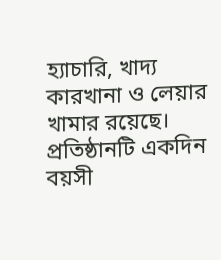হ্যাচারি, খাদ্য কারখানা ও লেয়ার খামার রয়েছে। প্রতিষ্ঠানটি একদিন বয়সী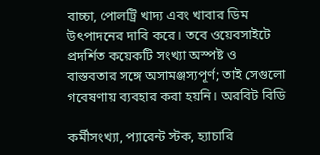বাচ্চা, পোলট্রি খাদ্য এবং খাবার ডিম উৎপাদনের দাবি করে। তবে ওয়েবসাইটে প্রদর্শিত কয়েকটি সংখ্যা অস্পষ্ট ও বাস্তবতার সঙ্গে অসামঞ্জস্যপূর্ণ; তাই সেগুলো গবেষণায় ব্যবহার করা হয়নি। অরবিট বিডি

কর্মীসংখ্যা, প্যারেন্ট স্টক, হ্যাচারি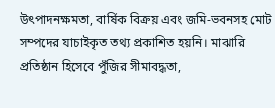উৎপাদনক্ষমতা, বার্ষিক বিক্রয় এবং জমি-ভবনসহ মোট সম্পদের যাচাইকৃত তথ্য প্রকাশিত হয়নি। মাঝারি প্রতিষ্ঠান হিসেবে পুঁজির সীমাবদ্ধতা,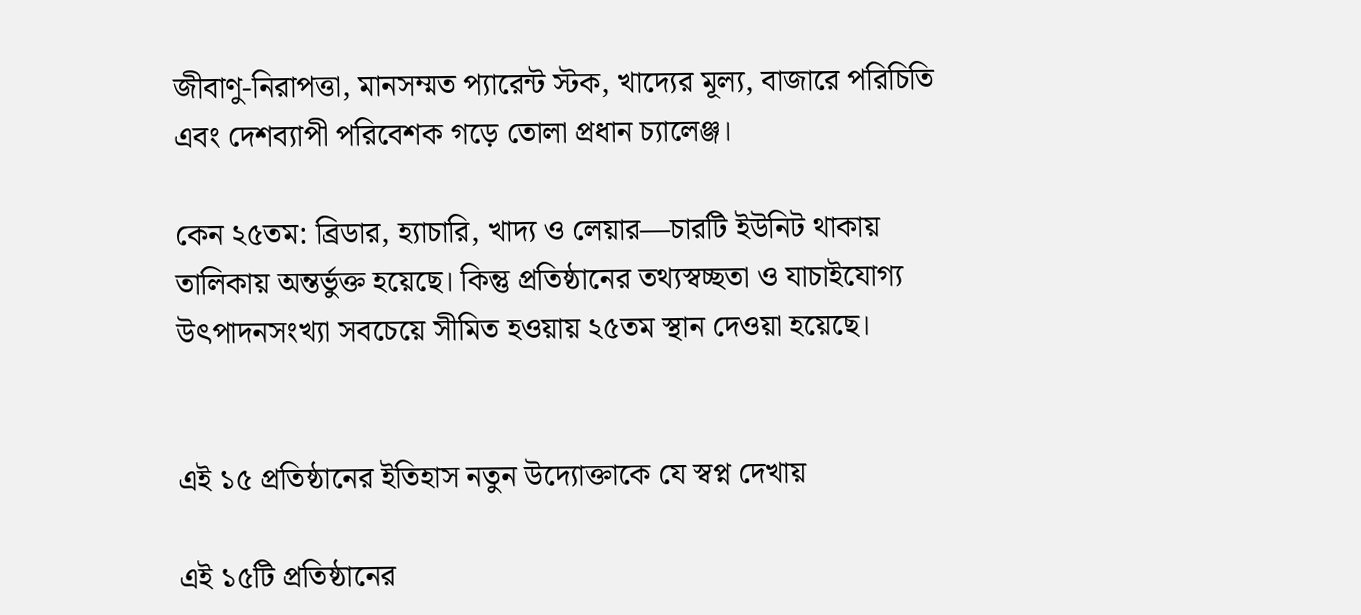জীবাণু-নিরাপত্তা, মানসম্মত প্যারেন্ট স্টক, খাদ্যের মূল্য, বাজারে পরিচিতি এবং দেশব্যাপী পরিবেশক গড়ে তোলা প্রধান চ্যালেঞ্জ।

কেন ২৫তম: ব্রিডার, হ্যাচারি, খাদ্য ও লেয়ার—চারটি ইউনিট থাকায় তালিকায় অন্তর্ভুক্ত হয়েছে। কিন্তু প্রতিষ্ঠানের তথ্যস্বচ্ছতা ও যাচাইযোগ্য উৎপাদনসংখ্যা সবচেয়ে সীমিত হওয়ায় ২৫তম স্থান দেওয়া হয়েছে।


এই ১৫ প্রতিষ্ঠানের ইতিহাস নতুন উদ্যোক্তাকে যে স্বপ্ন দেখায়

এই ১৫টি প্রতিষ্ঠানের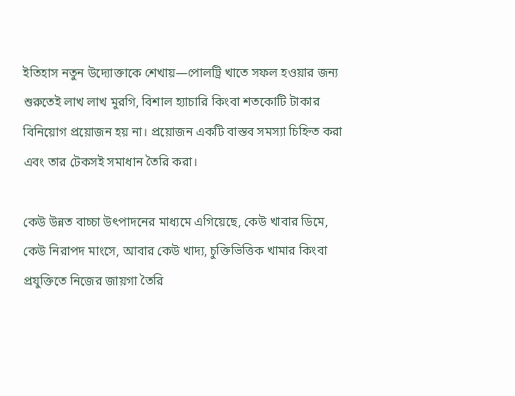ইতিহাস নতুন উদ্যোক্তাকে শেখায়—পোলট্রি খাতে সফল হওয়ার জন্য শুরুতেই লাখ লাখ মুরগি, বিশাল হ্যাচারি কিংবা শতকোটি টাকার বিনিয়োগ প্রয়োজন হয় না। প্রয়োজন একটি বাস্তব সমস্যা চিহ্নিত করা এবং তার টেকসই সমাধান তৈরি করা।

কেউ উন্নত বাচ্চা উৎপাদনের মাধ্যমে এগিয়েছে, কেউ খাবার ডিমে, কেউ নিরাপদ মাংসে, আবার কেউ খাদ্য, চুক্তিভিত্তিক খামার কিংবা প্রযুক্তিতে নিজের জায়গা তৈরি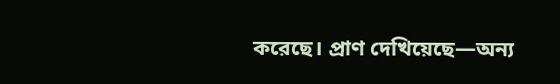করেছে। প্রাণ দেখিয়েছে—অন্য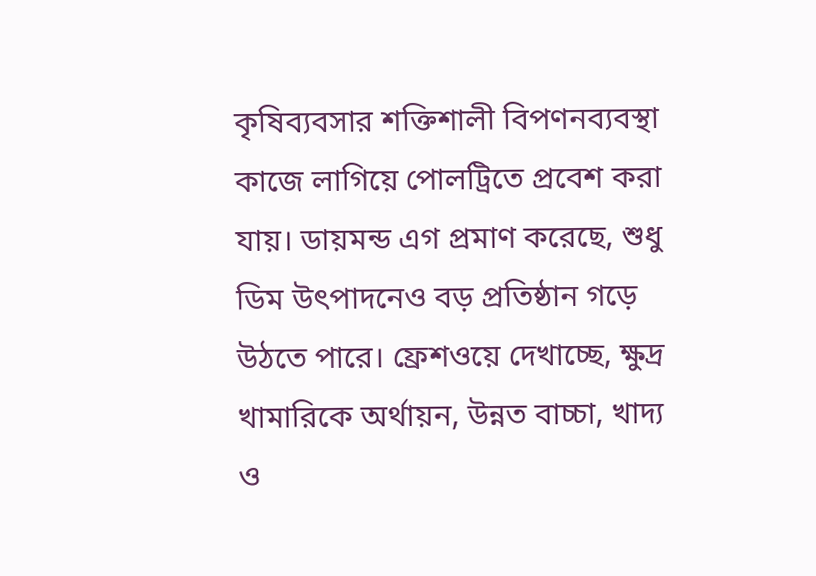কৃষিব্যবসার শক্তিশালী বিপণনব্যবস্থা কাজে লাগিয়ে পোলট্রিতে প্রবেশ করা যায়। ডায়মন্ড এগ প্রমাণ করেছে, শুধু ডিম উৎপাদনেও বড় প্রতিষ্ঠান গড়ে উঠতে পারে। ফ্রেশওয়ে দেখাচ্ছে, ক্ষুদ্র খামারিকে অর্থায়ন, উন্নত বাচ্চা, খাদ্য ও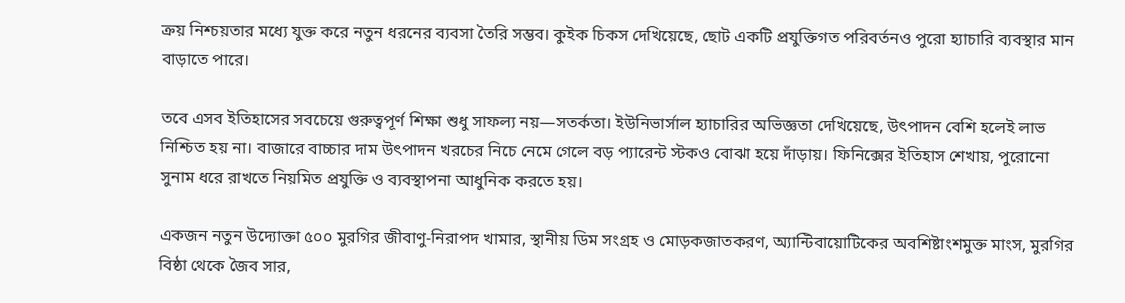ক্রয় নিশ্চয়তার মধ্যে যুক্ত করে নতুন ধরনের ব্যবসা তৈরি সম্ভব। কুইক চিকস দেখিয়েছে, ছোট একটি প্রযুক্তিগত পরিবর্তনও পুরো হ্যাচারি ব্যবস্থার মান বাড়াতে পারে।

তবে এসব ইতিহাসের সবচেয়ে গুরুত্বপূর্ণ শিক্ষা শুধু সাফল্য নয়—সতর্কতা। ইউনিভার্সাল হ্যাচারির অভিজ্ঞতা দেখিয়েছে, উৎপাদন বেশি হলেই লাভ নিশ্চিত হয় না। বাজারে বাচ্চার দাম উৎপাদন খরচের নিচে নেমে গেলে বড় প্যারেন্ট স্টকও বোঝা হয়ে দাঁড়ায়। ফিনিক্সের ইতিহাস শেখায়, পুরোনো সুনাম ধরে রাখতে নিয়মিত প্রযুক্তি ও ব্যবস্থাপনা আধুনিক করতে হয়।

একজন নতুন উদ্যোক্তা ৫০০ মুরগির জীবাণু-নিরাপদ খামার, স্থানীয় ডিম সংগ্রহ ও মোড়কজাতকরণ, অ্যান্টিবায়োটিকের অবশিষ্টাংশমুক্ত মাংস, মুরগির বিষ্ঠা থেকে জৈব সার,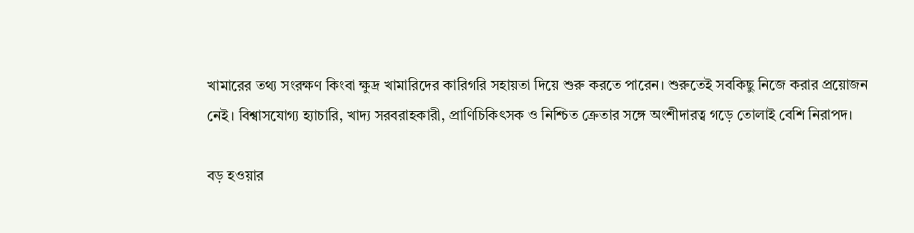খামারের তথ্য সংরক্ষণ কিংবা ক্ষুদ্র খামারিদের কারিগরি সহায়তা দিয়ে শুরু করতে পারেন। শুরুতেই সবকিছু নিজে করার প্রয়োজন নেই। বিশ্বাসযোগ্য হ্যাচারি, খাদ্য সরবরাহকারী, প্রাণিচিকিৎসক ও নিশ্চিত ক্রেতার সঙ্গে অংশীদারত্ব গড়ে তোলাই বেশি নিরাপদ।

বড় হওয়ার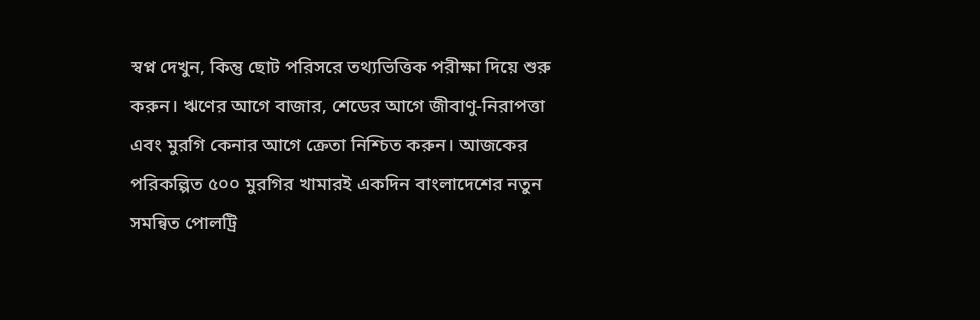স্বপ্ন দেখুন, কিন্তু ছোট পরিসরে তথ্যভিত্তিক পরীক্ষা দিয়ে শুরু করুন। ঋণের আগে বাজার, শেডের আগে জীবাণু-নিরাপত্তা এবং মুরগি কেনার আগে ক্রেতা নিশ্চিত করুন। আজকের পরিকল্পিত ৫০০ মুরগির খামারই একদিন বাংলাদেশের নতুন সমন্বিত পোলট্রি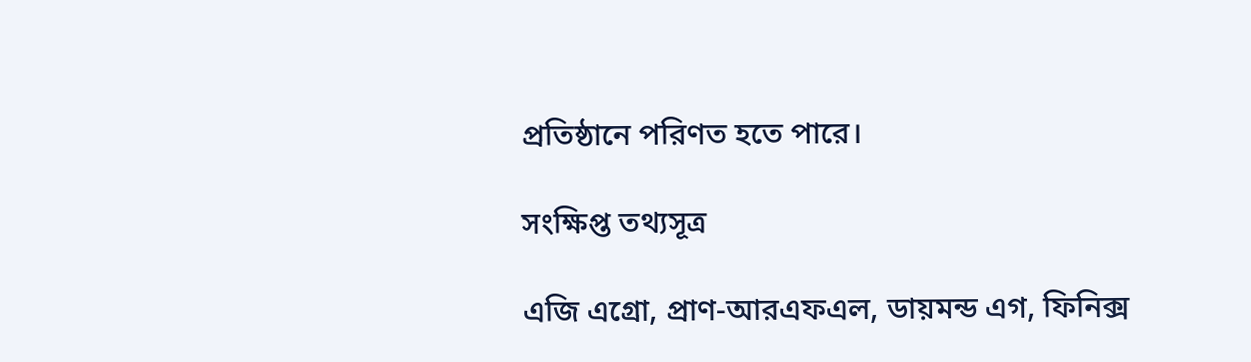প্রতিষ্ঠানে পরিণত হতে পারে।

সংক্ষিপ্ত তথ্যসূত্র

এজি এগ্রো, প্রাণ-আরএফএল, ডায়মন্ড এগ, ফিনিক্স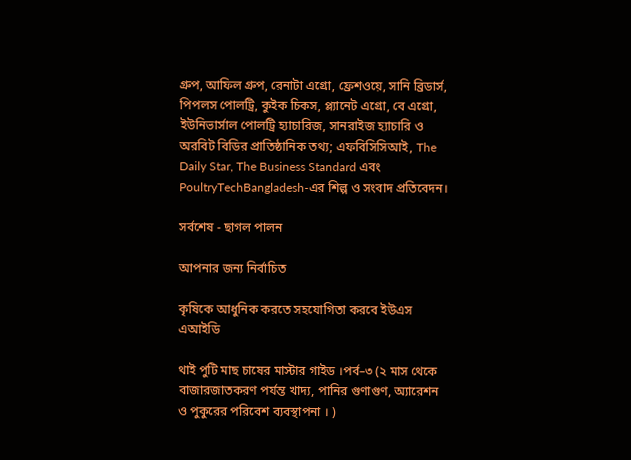গ্রুপ, আফিল গ্রুপ, রেনাটা এগ্রো, ফ্রেশওয়ে, সানি ব্রিডার্স, পিপলস পোলট্রি, কুইক চিকস, প্ল্যানেট এগ্রো, বে এগ্রো, ইউনিভার্সাল পোলট্রি হ্যাচারিজ, সানরাইজ হ্যাচারি ও অরবিট বিডির প্রাতিষ্ঠানিক তথ্য; এফবিসিসিআই, The Daily Star, The Business Standard এবং PoultryTechBangladesh-এর শিল্প ও সংবাদ প্রতিবেদন।

সর্বশেষ - ছাগল পালন

আপনার জন্য নির্বাচিত

কৃষিকে আধুনিক করতে সহযোগিতা করবে ইউএস এআইডি

থাই পুটি মাছ চাষের মাস্টার গাইড ।পর্ব–৩ (২ মাস থেকে বাজারজাতকরণ পর্যন্ত খাদ্য, পানির গুণাগুণ, অ্যারেশন ও পুকুরের পরিবেশ ব্যবস্থাপনা । )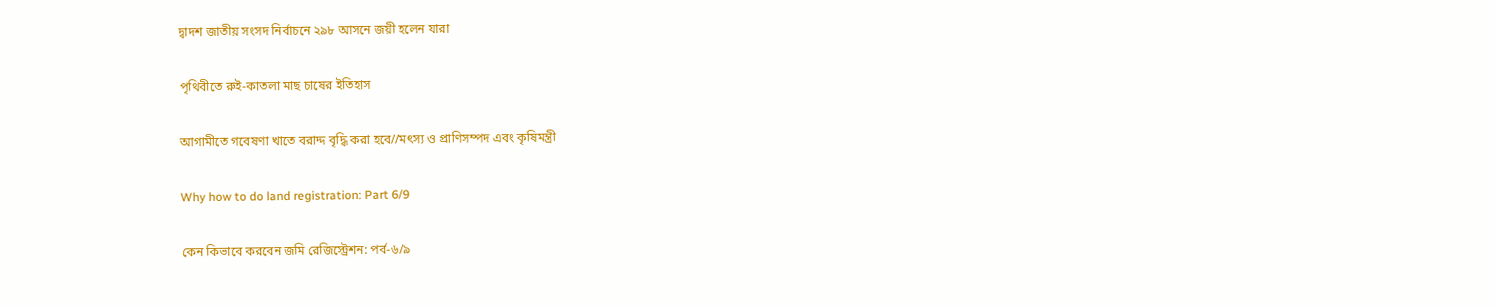দ্বাদশ জাতীয় সংসদ নির্বাচনে ২৯৮ আসনে জয়ী হলেন যারা

পৃথিবীতে রুই-কাতলা মাছ চাষের ইতিহাস

আগামীতে গবেষণা খাতে বরাদ্দ বৃদ্ধি করা হবে//মৎস্য ও প্রাণিসম্পদ এবং কৃষিমন্ত্রী

Why how to do land registration: Part 6/9

কেন কিভাবে করবেন জমি রেজিস্ট্রেশন: পর্ব-৬/৯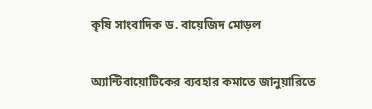কৃষি সাংবাদিক ড. বায়েজিদ মোড়ল

অ্যান্টিবায়োটিকের ব্যবহার কমাতে জানুয়ারিতে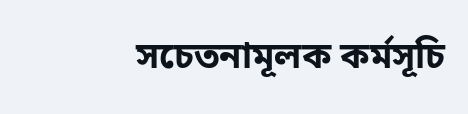সচেতনামূলক কর্মসূচি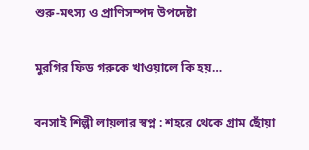শুরু-মৎস্য ও প্রাণিসম্পদ উপদেষ্টা

মুরগির ফিড গরুকে খাওয়ালে কি হয়…

বনসাই শিল্পী লায়লার স্বপ্ন : শহরে থেকে গ্রাম ছোঁয়া